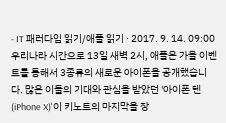- IT 패러다임 읽기/애플 읽기 · 2017. 9. 14. 09:00
우리나라 시간으로 13일 새벽 2시, 애플은 가을 이벤트를 통해서 3종류의 새로운 아이폰을 공개했습니다. 많은 이들의 기대와 관심을 받았던 '아이폰 텐(iPhone X)'이 키노트의 마지막을 장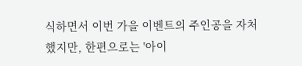식하면서 이번 가을 이벤트의 주인공을 자처했지만, 한편으로는 '아이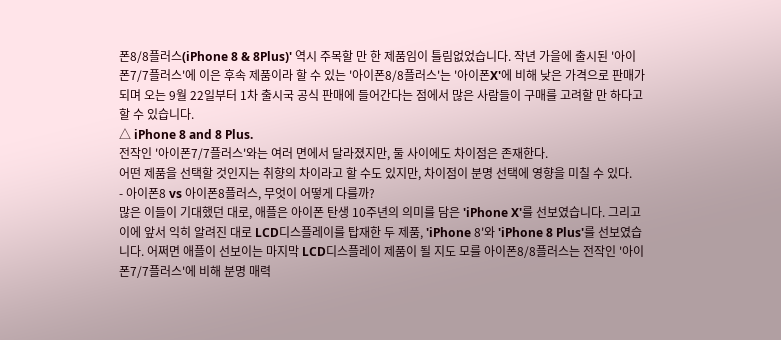폰8/8플러스(iPhone 8 & 8Plus)' 역시 주목할 만 한 제품임이 틀림없었습니다. 작년 가을에 출시된 '아이폰7/7플러스'에 이은 후속 제품이라 할 수 있는 '아이폰8/8플러스'는 '아이폰X'에 비해 낮은 가격으로 판매가 되며 오는 9월 22일부터 1차 출시국 공식 판매에 들어간다는 점에서 많은 사람들이 구매를 고려할 만 하다고 할 수 있습니다.
△ iPhone 8 and 8 Plus.
전작인 '아이폰7/7플러스'와는 여러 면에서 달라졌지만, 둘 사이에도 차이점은 존재한다.
어떤 제품을 선택할 것인지는 취향의 차이라고 할 수도 있지만, 차이점이 분명 선택에 영향을 미칠 수 있다.
- 아이폰8 vs 아이폰8플러스, 무엇이 어떻게 다를까?
많은 이들이 기대했던 대로, 애플은 아이폰 탄생 10주년의 의미를 담은 'iPhone X'를 선보였습니다. 그리고 이에 앞서 익히 알려진 대로 LCD디스플레이를 탑재한 두 제품, 'iPhone 8'와 'iPhone 8 Plus'를 선보였습니다. 어쩌면 애플이 선보이는 마지막 LCD디스플레이 제품이 될 지도 모를 아이폰8/8플러스는 전작인 '아이폰7/7플러스'에 비해 분명 매력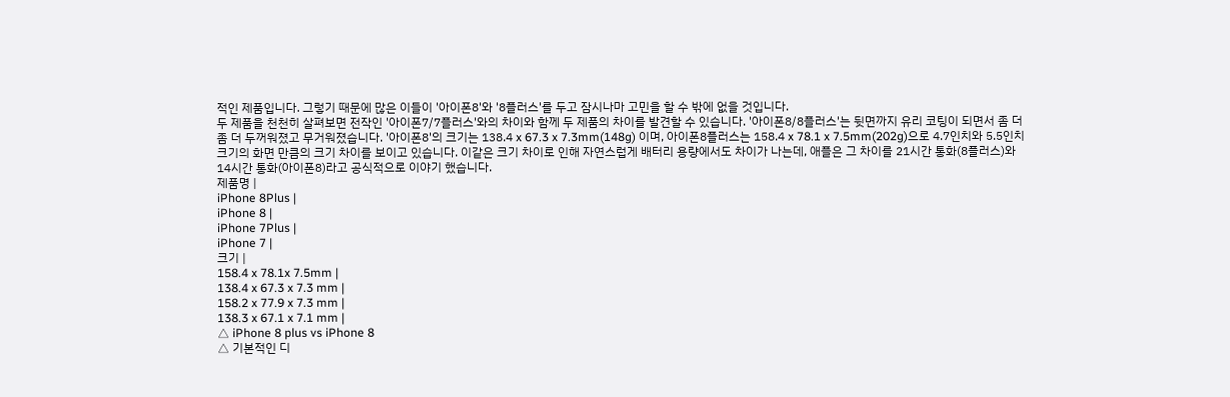적인 제품입니다. 그렇기 때문에 많은 이들이 '아이폰8'와 '8플러스'를 두고 잠시나마 고민을 할 수 밖에 없을 것입니다.
두 제품을 천천히 살펴보면 전작인 '아이폰7/7플러스'와의 차이와 함께 두 제품의 차이를 발견할 수 있습니다. '아이폰8/8플러스'는 뒷면까지 유리 코팅이 되면서 좀 더 좀 더 두꺼워졌고 무거워졌습니다. '아이폰8'의 크기는 138.4 x 67.3 x 7.3mm(148g) 이며, 아이폰8플러스는 158.4 x 78.1 x 7.5mm(202g)으로 4.7인치와 5.5인치 크기의 화면 만큼의 크기 차이를 보이고 있습니다. 이같은 크기 차이로 인해 자연스럽게 배터리 용량에서도 차이가 나는데, 애플은 그 차이를 21시간 통화(8플러스)와 14시간 통화(아이폰8)라고 공식적으로 이야기 했습니다.
제품명 |
iPhone 8Plus |
iPhone 8 |
iPhone 7Plus |
iPhone 7 |
크기 |
158.4 x 78.1x 7.5mm |
138.4 x 67.3 x 7.3 mm |
158.2 x 77.9 x 7.3 mm |
138.3 x 67.1 x 7.1 mm |
△ iPhone 8 plus vs iPhone 8
△ 기본적인 디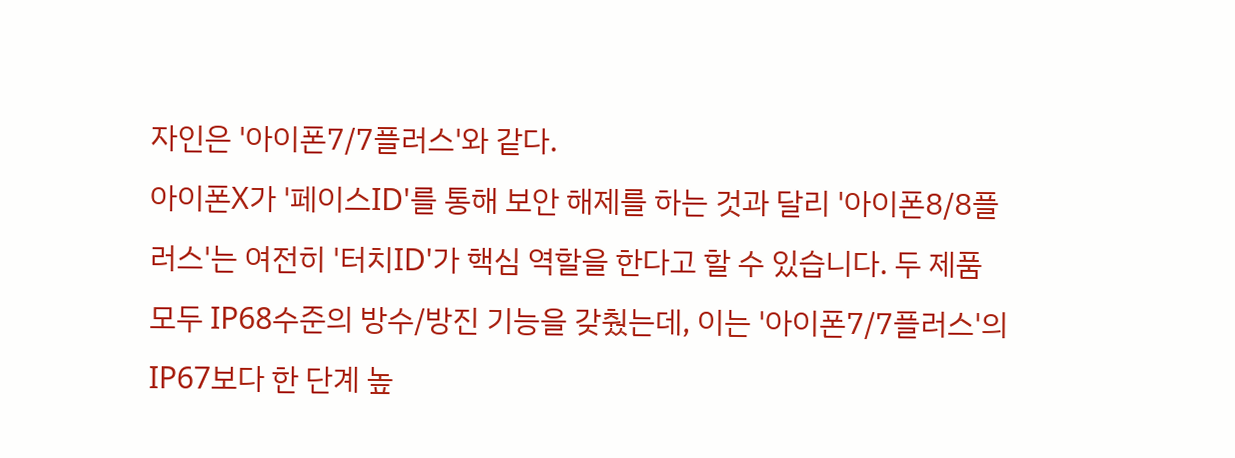자인은 '아이폰7/7플러스'와 같다.
아이폰X가 '페이스ID'를 통해 보안 해제를 하는 것과 달리 '아이폰8/8플러스'는 여전히 '터치ID'가 핵심 역할을 한다고 할 수 있습니다. 두 제품 모두 IP68수준의 방수/방진 기능을 갖췄는데, 이는 '아이폰7/7플러스'의 IP67보다 한 단계 높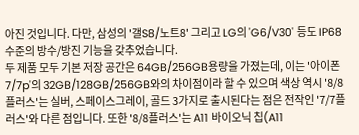아진 것입니다. 다만, 삼성의 '갤S8/노트8' 그리고 LG의 'G6/V30' 등도 IP68 수준의 방수/방진 기능을 갖추었습니다.
두 제품 모두 기본 저장 공간은 64GB/256GB용량을 가졌는데, 이는 '아이폰7/7p'의 32GB/128GB/256GB와의 차이점이라 할 수 있으며 색상 역시 '8/8플러스'는 실버, 스페이스그레이, 골드 3가지로 출시된다는 점은 전작인 '7/7플러스'와 다른 점입니다. 또한 '8/8플러스'는 A11 바이오닉 칩(A11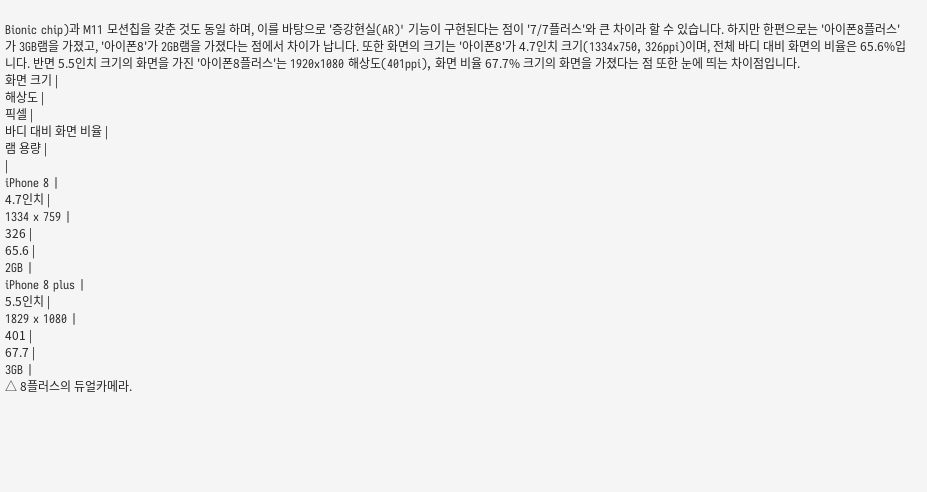Bionic chip)과 M11 모션칩을 갖춘 것도 동일 하며, 이를 바탕으로 '증강현실(AR)' 기능이 구현된다는 점이 '7/7플러스'와 큰 차이라 할 수 있습니다. 하지만 한편으로는 '아이폰8플러스'가 3GB램을 가졌고, '아이폰8'가 2GB램을 가졌다는 점에서 차이가 납니다. 또한 화면의 크기는 '아이폰8'가 4.7인치 크기(1334x750, 326ppi)이며, 전체 바디 대비 화면의 비율은 65.6%입니다. 반면 5.5인치 크기의 화면을 가진 '아이폰8플러스'는 1920x1080 해상도(401ppi), 화면 비율 67.7% 크기의 화면을 가졌다는 점 또한 눈에 띄는 차이점입니다.
화면 크기 |
해상도 |
픽셀 |
바디 대비 화면 비율 |
램 용량 |
|
iPhone 8 |
4.7인치 |
1334 x 759 |
326 |
65.6 |
2GB |
iPhone 8 plus |
5.5인치 |
1829 x 1080 |
401 |
67.7 |
3GB |
△ 8플러스의 듀얼카메라.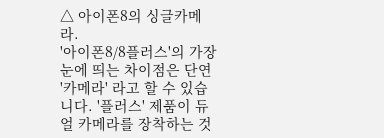△ 아이폰8의 싱글카메라.
'아이폰8/8플러스'의 가장 눈에 띄는 차이점은 단연 '카메라' 라고 할 수 있습니다. '플러스' 제품이 듀얼 카메라를 장착하는 것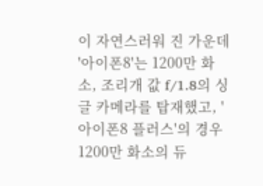이 자연스러워 진 가운데 '아이폰8'는 1200만 화소, 조리개 값 f/1.8의 싱글 카메라를 탑재했고, '아이폰8 플러스'의 경우 1200만 화소의 듀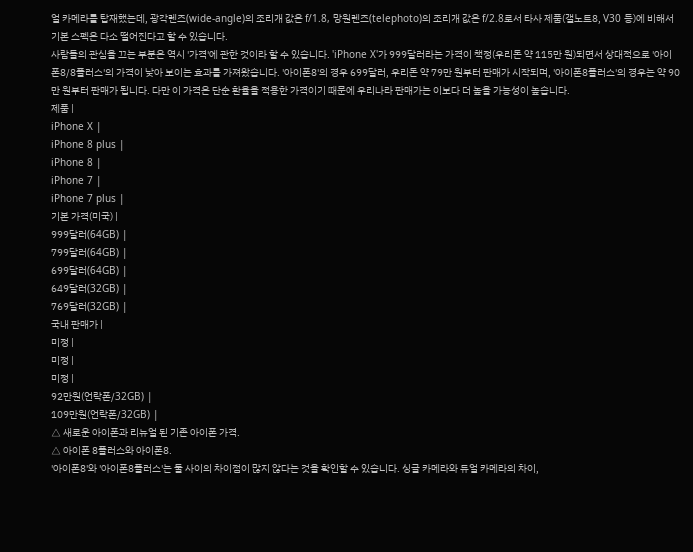얼 카메라를 탑재했는데, 광각렌즈(wide-angle)의 조리개 값은 f/1.8, 망원렌즈(telephoto)의 조리개 값은 f/2.8로서 타사 제품(갤노트8, V30 등)에 비해서 기본 스펙은 다소 떨어진다고 할 수 있습니다.
사람들의 관심을 끄는 부분은 역시 '가격'에 관한 것이라 할 수 있습니다. 'iPhone X'가 999달러라는 가격이 책정(우리돈 약 115만 원)되면서 상대적으로 '아이폰8/8플러스'의 가격이 낮아 보이는 효과를 가져왔습니다. '아이폰8'의 경우 699달러, 우리돈 약 79만 원부터 판매가 시작되며, '아이폰8플러스'의 경우는 약 90만 원부터 판매가 됩니다. 다만 이 가격은 단순 환율을 적용한 가격이기 때문에 우리나라 판매가는 이보다 더 높을 가능성이 높습니다.
제품 |
iPhone X |
iPhone 8 plus |
iPhone 8 |
iPhone 7 |
iPhone 7 plus |
기본 가격(미국) |
999달러(64GB) |
799달러(64GB) |
699달러(64GB) |
649달러(32GB) |
769달러(32GB) |
국내 판매가 |
미정 |
미정 |
미정 |
92만원(언락폰/32GB) |
109만원(언락폰/32GB) |
△ 새로운 아이폰과 리뉴얼 된 기존 아이폰 가격.
△ 아이폰 8플러스와 아이폰8.
'아이폰8'와 '아이폰8플러스'는 둘 사이의 차이점이 많지 않다는 것을 확인할 수 있습니다. 싱글 카메라와 듀얼 카메라의 차이,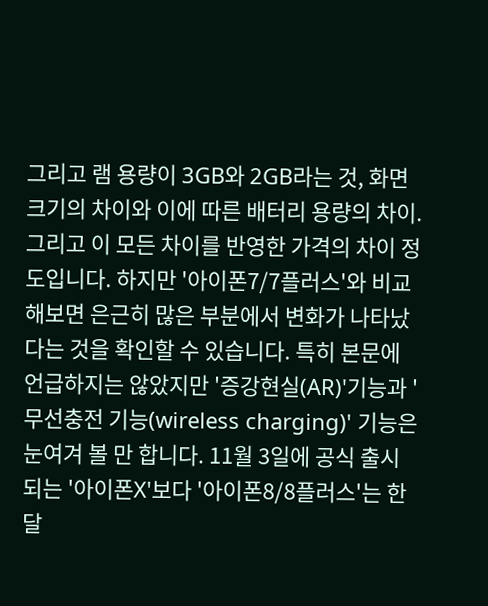그리고 램 용량이 3GB와 2GB라는 것, 화면 크기의 차이와 이에 따른 배터리 용량의 차이. 그리고 이 모든 차이를 반영한 가격의 차이 정도입니다. 하지만 '아이폰7/7플러스'와 비교해보면 은근히 많은 부분에서 변화가 나타났다는 것을 확인할 수 있습니다. 특히 본문에 언급하지는 않았지만 '증강현실(AR)'기능과 '무선충전 기능(wireless charging)' 기능은 눈여겨 볼 만 합니다. 11월 3일에 공식 출시되는 '아이폰X'보다 '아이폰8/8플러스'는 한 달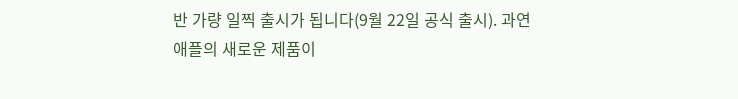반 가량 일찍 출시가 됩니다(9월 22일 공식 출시). 과연 애플의 새로운 제품이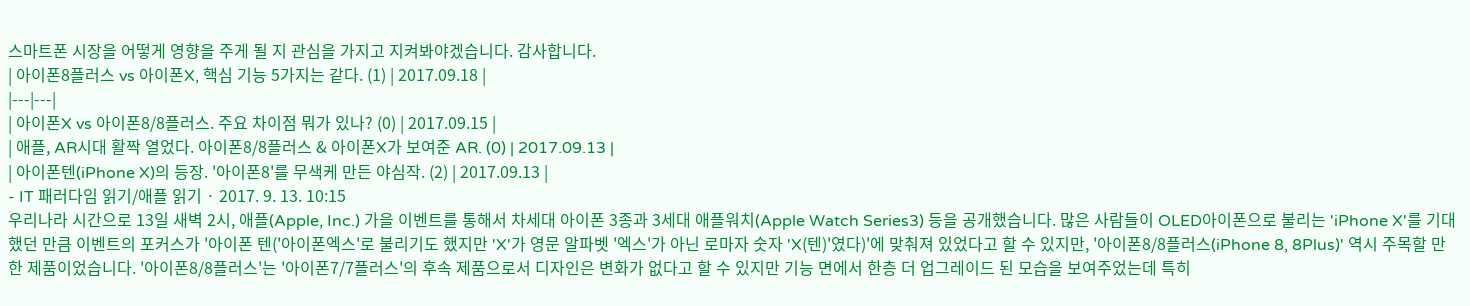스마트폰 시장을 어떻게 영향을 주게 될 지 관심을 가지고 지켜봐야겠습니다. 감사합니다.
| 아이폰8플러스 vs 아이폰X, 핵심 기능 5가지는 같다. (1) | 2017.09.18 |
|---|---|
| 아이폰X vs 아이폰8/8플러스. 주요 차이점 뭐가 있나? (0) | 2017.09.15 |
| 애플, AR시대 활짝 열었다. 아이폰8/8플러스 & 아이폰X가 보여준 AR. (0) | 2017.09.13 |
| 아이폰텐(iPhone X)의 등장. '아이폰8'를 무색케 만든 야심작. (2) | 2017.09.13 |
- IT 패러다임 읽기/애플 읽기 · 2017. 9. 13. 10:15
우리나라 시간으로 13일 새벽 2시, 애플(Apple, Inc.) 가을 이벤트를 통해서 차세대 아이폰 3종과 3세대 애플워치(Apple Watch Series3) 등을 공개했습니다. 많은 사람들이 OLED아이폰으로 불리는 'iPhone X'를 기대했던 만큼 이벤트의 포커스가 '아이폰 텐('아이폰엑스'로 불리기도 했지만 'X'가 영문 알파벳 '엑스'가 아닌 로마자 숫자 'X(텐)'였다)'에 맞춰져 있었다고 할 수 있지만, '아이폰8/8플러스(iPhone 8, 8Plus)' 역시 주목할 만 한 제품이었습니다. '아이폰8/8플러스'는 '아이폰7/7플러스'의 후속 제품으로서 디자인은 변화가 없다고 할 수 있지만 기능 면에서 한층 더 업그레이드 된 모습을 보여주었는데 특히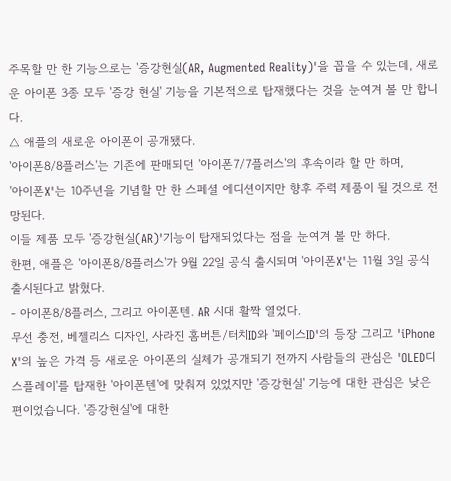주목할 만 한 기능으로는 '증강현실(AR, Augmented Reality)'을 꼽을 수 있는데, 새로운 아이폰 3종 모두 '증강 현실' 기능을 기본적으로 탑재했다는 것을 눈여겨 볼 만 합니다.
△ 애플의 새로운 아이폰이 공개됐다.
'아이폰8/8플러스'는 기존에 판매되던 '아이폰7/7플러스'의 후속이라 할 만 하며,
'아이폰X'는 10주년을 기념할 만 한 스페셜 에디션이지만 향후 주력 제품이 될 것으로 전망된다.
이들 제품 모두 '증강현실(AR)'기능이 탑재되었다는 점을 눈여겨 볼 만 하다.
한편, 애플은 '아이폰8/8플러스'가 9월 22일 공식 출시되며 '아이폰X'는 11월 3일 공식 출시된다고 밝혔다.
- 아이폰8/8플러스, 그리고 아이폰텐. AR 시대 활짝 열었다.
무선 충전, 베젤리스 디자인, 사라진 홈버튼/터치ID와 '페이스ID'의 등장 그리고 'iPhone X'의 높은 가격 등 새로운 아이폰의 실체가 공개되기 전까지 사람들의 관심은 'OLED디스플레이'를 탑재한 '아이폰텐'에 맞춰져 있었지만 '증강현실' 기능에 대한 관심은 낮은 편이었습니다. '증강현실'에 대한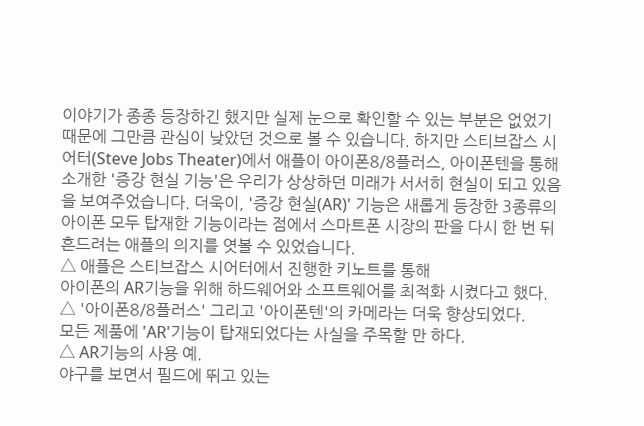이야기가 종종 등장하긴 했지만 실제 눈으로 확인할 수 있는 부분은 없었기 때문에 그만큼 관심이 낮았던 것으로 볼 수 있습니다. 하지만 스티브잡스 시어터(Steve Jobs Theater)에서 애플이 아이폰8/8플러스, 아이폰텐을 통해 소개한 '증강 현실 기능'은 우리가 상상하던 미래가 서서히 현실이 되고 있음을 보여주었습니다. 더욱이, '증강 현실(AR)' 기능은 새롭게 등장한 3종류의 아이폰 모두 탑재한 기능이라는 점에서 스마트폰 시장의 판을 다시 한 번 뒤흔드려는 애플의 의지를 엿볼 수 있었습니다.
△ 애플은 스티브잡스 시어터에서 진행한 키노트를 통해
아이폰의 AR기능을 위해 하드웨어와 소프트웨어를 최적화 시켰다고 했다.
△ '아이폰8/8플러스' 그리고 '아이폰텐'의 카메라는 더욱 향상되었다.
모든 제품에 'AR'기능이 탑재되었다는 사실을 주목할 만 하다.
△ AR기능의 사용 예.
야구를 보면서 필드에 뛰고 있는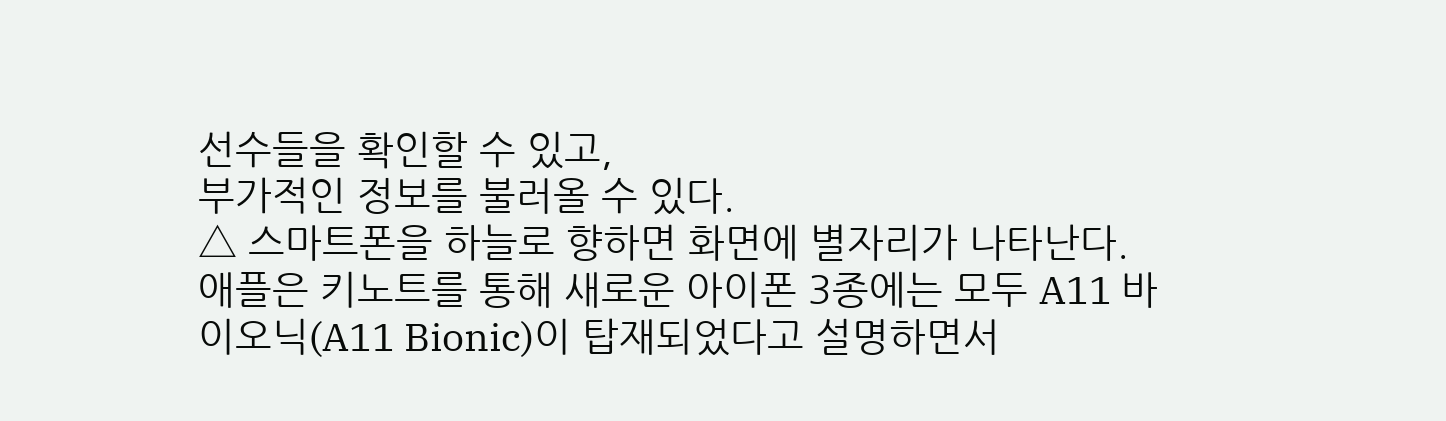선수들을 확인할 수 있고,
부가적인 정보를 불러올 수 있다.
△ 스마트폰을 하늘로 향하면 화면에 별자리가 나타난다.
애플은 키노트를 통해 새로운 아이폰 3종에는 모두 A11 바이오닉(A11 Bionic)이 탑재되었다고 설명하면서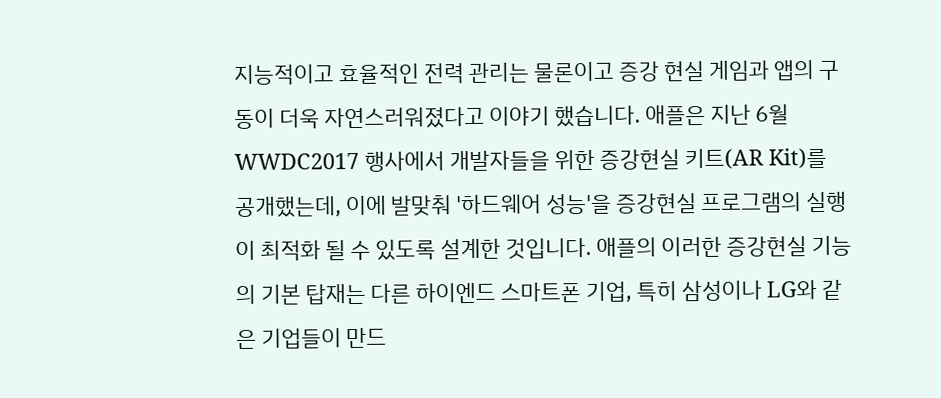지능적이고 효율적인 전력 관리는 물론이고 증강 현실 게임과 앱의 구동이 더욱 자연스러워졌다고 이야기 했습니다. 애플은 지난 6월 WWDC2017 행사에서 개발자들을 위한 증강현실 키트(AR Kit)를 공개했는데, 이에 발맞춰 '하드웨어 성능'을 증강현실 프로그램의 실행이 최적화 될 수 있도록 설계한 것입니다. 애플의 이러한 증강현실 기능의 기본 탑재는 다른 하이엔드 스마트폰 기업, 특히 삼성이나 LG와 같은 기업들이 만드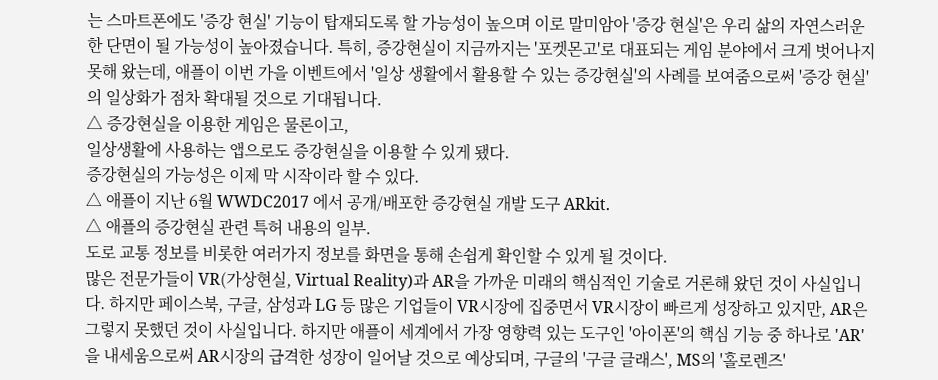는 스마트폰에도 '증강 현실' 기능이 탑재되도록 할 가능성이 높으며 이로 말미암아 '증강 현실'은 우리 삶의 자연스러운 한 단면이 될 가능성이 높아졌습니다. 특히, 증강현실이 지금까지는 '포켓몬고'로 대표되는 게임 분야에서 크게 벗어나지 못해 왔는데, 애플이 이번 가을 이벤트에서 '일상 생활에서 활용할 수 있는 증강현실'의 사례를 보여줌으로써 '증강 현실'의 일상화가 점차 확대될 것으로 기대됩니다.
△ 증강현실을 이용한 게임은 물론이고,
일상생활에 사용하는 앱으로도 증강현실을 이용할 수 있게 됐다.
증강현실의 가능성은 이제 막 시작이라 할 수 있다.
△ 애플이 지난 6월 WWDC2017 에서 공개/배포한 증강현실 개발 도구 ARkit.
△ 애플의 증강현실 관련 특허 내용의 일부.
도로 교통 정보를 비롯한 여러가지 정보를 화면을 통해 손쉽게 확인할 수 있게 될 것이다.
많은 전문가들이 VR(가상현실, Virtual Reality)과 AR을 가까운 미래의 핵심적인 기술로 거론해 왔던 것이 사실입니다. 하지만 페이스북, 구글, 삼성과 LG 등 많은 기업들이 VR시장에 집중면서 VR시장이 빠르게 성장하고 있지만, AR은 그렇지 못했던 것이 사실입니다. 하지만 애플이 세계에서 가장 영향력 있는 도구인 '아이폰'의 핵심 기능 중 하나로 'AR'을 내세움으로써 AR시장의 급격한 성장이 일어날 것으로 예상되며, 구글의 '구글 글래스', MS의 '홀로렌즈'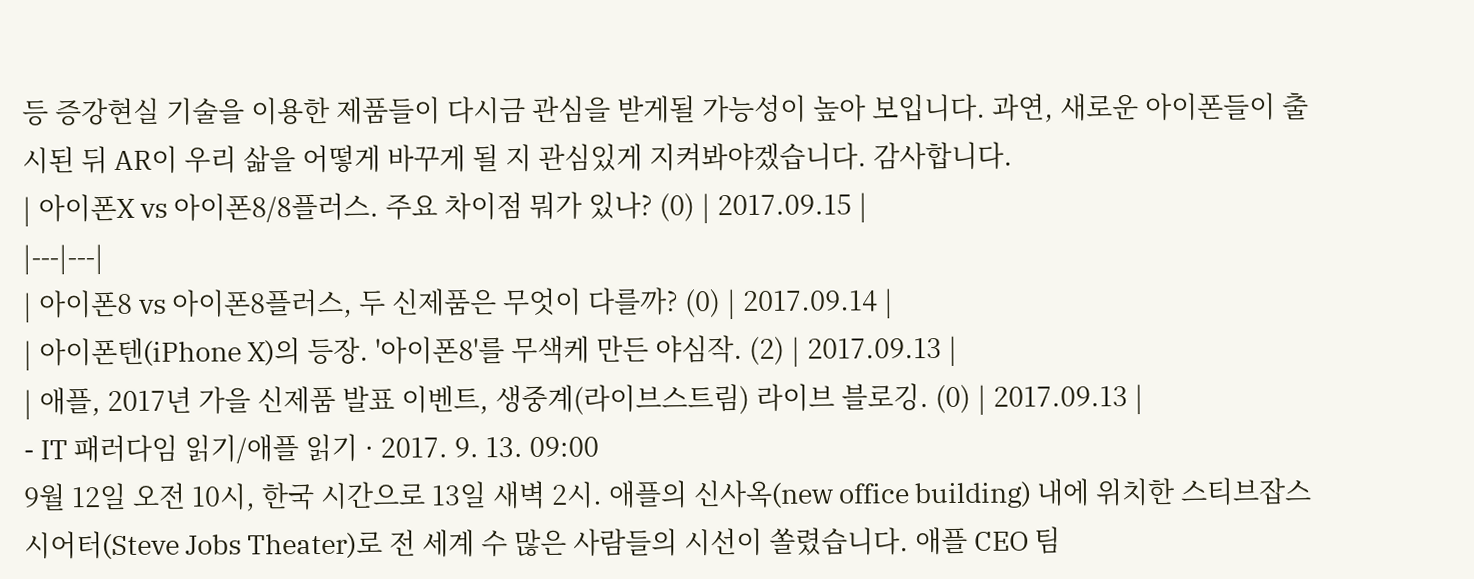등 증강현실 기술을 이용한 제품들이 다시금 관심을 받게될 가능성이 높아 보입니다. 과연, 새로운 아이폰들이 출시된 뒤 AR이 우리 삶을 어떻게 바꾸게 될 지 관심있게 지켜봐야겠습니다. 감사합니다.
| 아이폰X vs 아이폰8/8플러스. 주요 차이점 뭐가 있나? (0) | 2017.09.15 |
|---|---|
| 아이폰8 vs 아이폰8플러스, 두 신제품은 무엇이 다를까? (0) | 2017.09.14 |
| 아이폰텐(iPhone X)의 등장. '아이폰8'를 무색케 만든 야심작. (2) | 2017.09.13 |
| 애플, 2017년 가을 신제품 발표 이벤트, 생중계(라이브스트림) 라이브 블로깅. (0) | 2017.09.13 |
- IT 패러다임 읽기/애플 읽기 · 2017. 9. 13. 09:00
9월 12일 오전 10시, 한국 시간으로 13일 새벽 2시. 애플의 신사옥(new office building) 내에 위치한 스티브잡스 시어터(Steve Jobs Theater)로 전 세계 수 많은 사람들의 시선이 쏠렸습니다. 애플 CEO 팀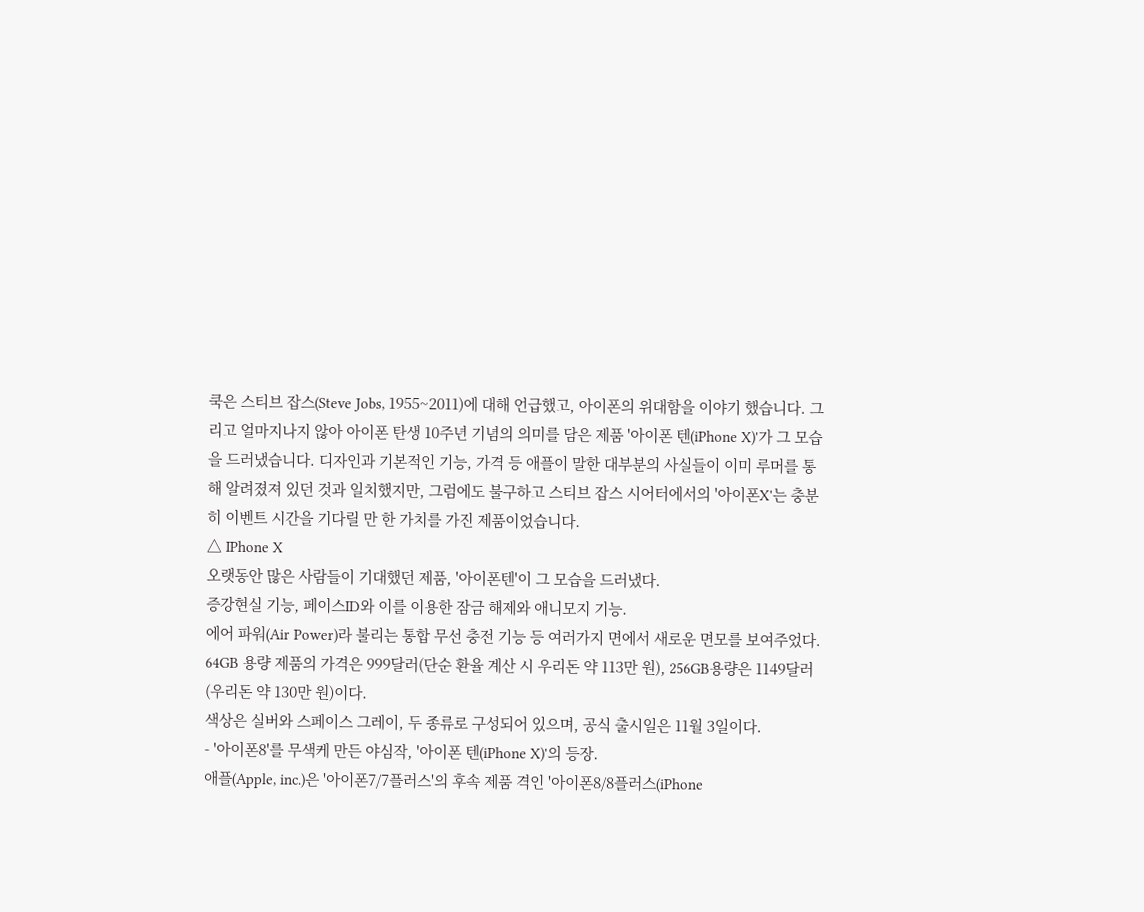쿡은 스티브 잡스(Steve Jobs, 1955~2011)에 대해 언급했고, 아이폰의 위대함을 이야기 했습니다. 그리고 얼마지나지 않아 아이폰 탄생 10주년 기념의 의미를 담은 제품 '아이폰 텐(iPhone X)'가 그 모습을 드러냈습니다. 디자인과 기본적인 기능, 가격 등 애플이 말한 대부분의 사실들이 이미 루머를 통해 알려졌져 있던 것과 일치했지만, 그럼에도 불구하고 스티브 잡스 시어터에서의 '아이폰X'는 충분히 이벤트 시간을 기다릴 만 한 가치를 가진 제품이었습니다.
△ IPhone X
오랫동안 많은 사람들이 기대했던 제품, '아이폰텐'이 그 모습을 드러냈다.
증강현실 기능, 페이스ID와 이를 이용한 잠금 해제와 애니모지 기능.
에어 파워(Air Power)라 불리는 통합 무선 충전 기능 등 여러가지 면에서 새로운 면모를 보여주었다.
64GB 용량 제품의 가격은 999달러(단순 환율 계산 시 우리돈 약 113만 원), 256GB용량은 1149달러(우리돈 약 130만 원)이다.
색상은 실버와 스페이스 그레이, 두 종류로 구성되어 있으며, 공식 출시일은 11월 3일이다.
- '아이폰8'를 무색케 만든 야심작, '아이폰 텐(iPhone X)'의 등장.
애플(Apple, inc.)은 '아이폰7/7플러스'의 후속 제품 격인 '아이폰8/8플러스(iPhone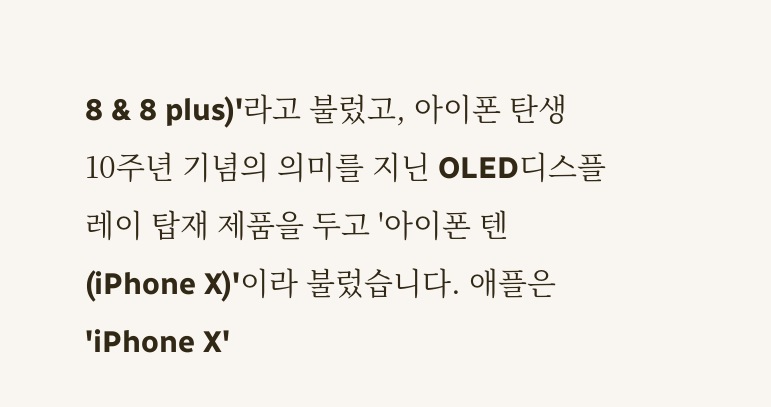8 & 8 plus)'라고 불렀고, 아이폰 탄생 10주년 기념의 의미를 지닌 OLED디스플레이 탑재 제품을 두고 '아이폰 텐(iPhone X)'이라 불렀습니다. 애플은 'iPhone X'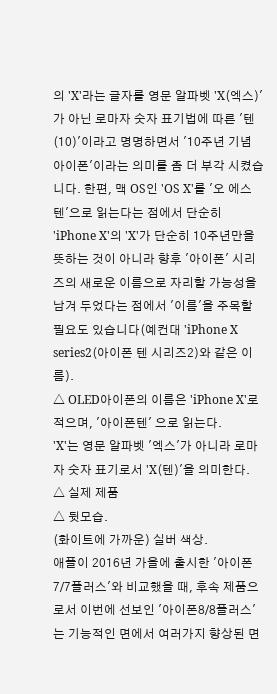의 'X'라는 글자를 영문 알파벳 'X(엑스)'가 아닌 로마자 숫자 표기법에 따른 '텐(10)'이라고 명명하면서 '10주년 기념 아이폰'이라는 의미를 좀 더 부각 시켰습니다. 한편, 맥 OS인 'OS X'를 '오 에스 텐'으로 읽는다는 점에서 단순히 'iPhone X'의 'X'가 단순히 10주년만을 뜻하는 것이 아니라 향후 '아이폰' 시리즈의 새로운 이름으로 자리할 가능성을 남겨 두었다는 점에서 '이름'을 주목할 필요도 있습니다(예컨대 'iPhone X series2(아이폰 텐 시리즈2)와 같은 이름).
△ OLED아이폰의 이름은 'iPhone X'로 적으며, '아이폰텐' 으로 읽는다.
'X'는 영문 알파벳 '엑스'가 아니라 로마자 숫자 표기로서 'X(텐)'을 의미한다.
△ 실제 제품
△ 뒷모습.
(화이트에 가까운) 실버 색상.
애플이 2016년 가을에 출시한 '아이폰7/7플러스'와 비교했을 때, 후속 제품으로서 이번에 선보인 '아이폰8/8플러스'는 기능적인 면에서 여러가지 향상된 면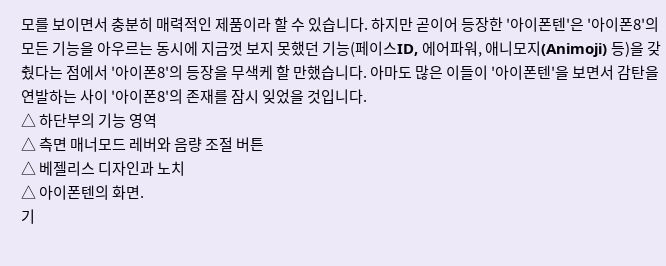모를 보이면서 충분히 매력적인 제품이라 할 수 있습니다. 하지만 곧이어 등장한 '아이폰텐'은 '아이폰8'의 모든 기능을 아우르는 동시에 지금껏 보지 못했던 기능(페이스ID, 에어파워, 애니모지(Animoji) 등)을 갖췄다는 점에서 '아이폰8'의 등장을 무색케 할 만했습니다. 아마도 많은 이들이 '아이폰텐'을 보면서 감탄을 연발하는 사이 '아이폰8'의 존재를 잠시 잊었을 것입니다.
△ 하단부의 기능 영역
△ 측면 매너모드 레버와 음량 조절 버튼
△ 베젤리스 디자인과 노치
△ 아이폰텐의 화면.
기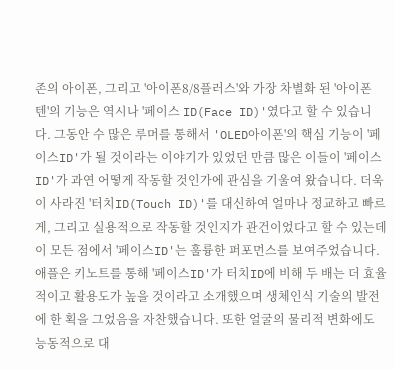존의 아이폰, 그리고 '아이폰8/8플러스'와 가장 차별화 된 '아이폰 텐'의 기능은 역시나 '페이스 ID(Face ID)'였다고 할 수 있습니다. 그동안 수 많은 루머를 통해서 'OLED아이폰'의 핵심 기능이 '페이스ID'가 될 것이라는 이야기가 있었던 만큼 많은 이들이 '페이스ID'가 과연 어떻게 작동할 것인가에 관심을 기울여 왔습니다. 더욱이 사라진 '터치ID(Touch ID)'를 대신하여 얼마나 정교하고 빠르게, 그리고 실용적으로 작동할 것인지가 관건이었다고 할 수 있는데 이 모든 점에서 '페이스ID'는 훌륭한 퍼포먼스를 보여주었습니다. 애플은 키노트를 통해 '페이스ID'가 터치ID에 비해 두 배는 더 효율적이고 활용도가 높을 것이라고 소개했으며 생체인식 기술의 발전에 한 획을 그었음을 자찬했습니다. 또한 얼굴의 물리적 변화에도 능동적으로 대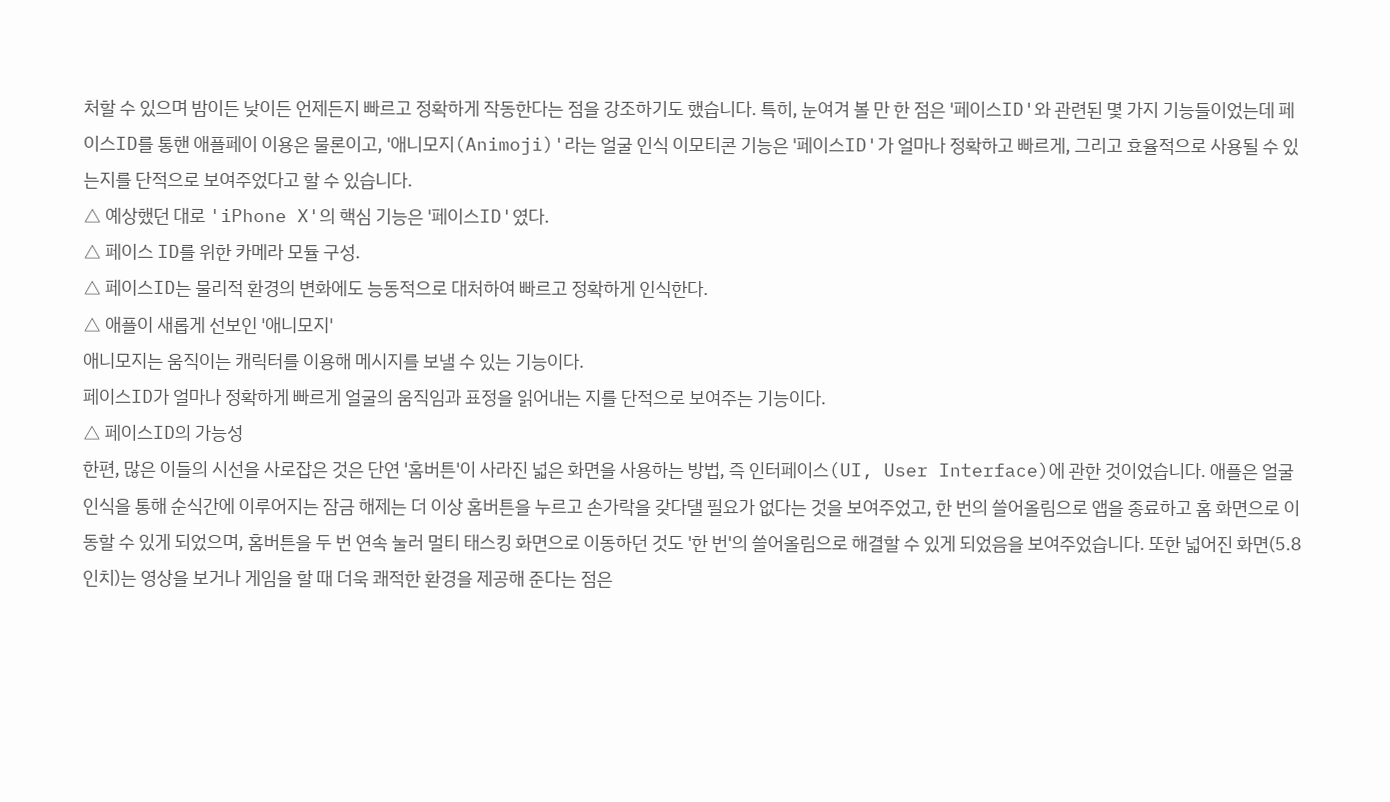처할 수 있으며 밤이든 낮이든 언제든지 빠르고 정확하게 작동한다는 점을 강조하기도 했습니다. 특히, 눈여겨 볼 만 한 점은 '페이스ID'와 관련된 몇 가지 기능들이었는데 페이스ID를 통핸 애플페이 이용은 물론이고, '애니모지(Animoji)'라는 얼굴 인식 이모티콘 기능은 '페이스ID'가 얼마나 정확하고 빠르게, 그리고 효율적으로 사용될 수 있는지를 단적으로 보여주었다고 할 수 있습니다.
△ 예상했던 대로 'iPhone X'의 핵심 기능은 '페이스ID'였다.
△ 페이스 ID를 위한 카메라 모듈 구성.
△ 페이스ID는 물리적 환경의 변화에도 능동적으로 대처하여 빠르고 정확하게 인식한다.
△ 애플이 새롭게 선보인 '애니모지'
애니모지는 움직이는 캐릭터를 이용해 메시지를 보낼 수 있는 기능이다.
페이스ID가 얼마나 정확하게 빠르게 얼굴의 움직임과 표정을 읽어내는 지를 단적으로 보여주는 기능이다.
△ 페이스ID의 가능성
한편, 많은 이들의 시선을 사로잡은 것은 단연 '홈버튼'이 사라진 넓은 화면을 사용하는 방법, 즉 인터페이스(UI, User Interface)에 관한 것이었습니다. 애플은 얼굴 인식을 통해 순식간에 이루어지는 잠금 해제는 더 이상 홈버튼을 누르고 손가락을 갖다댈 필요가 없다는 것을 보여주었고, 한 번의 쓸어올림으로 앱을 종료하고 홈 화면으로 이동할 수 있게 되었으며, 홈버튼을 두 번 연속 눌러 멀티 태스킹 화면으로 이동하던 것도 '한 번'의 쓸어올림으로 해결할 수 있게 되었음을 보여주었습니다. 또한 넓어진 화면(5.8인치)는 영상을 보거나 게임을 할 때 더욱 쾌적한 환경을 제공해 준다는 점은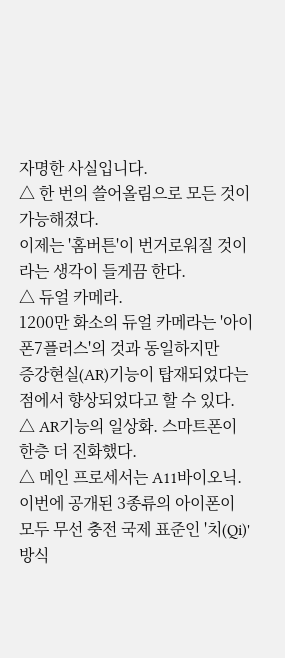자명한 사실입니다.
△ 한 번의 쓸어올림으로 모든 것이 가능해졌다.
이제는 '홈버튼'이 번거로워질 것이라는 생각이 들게끔 한다.
△ 듀얼 카메라.
1200만 화소의 듀얼 카메라는 '아이폰7플러스'의 것과 동일하지만
증강현실(AR)기능이 탑재되었다는 점에서 향상되었다고 할 수 있다.
△ AR기능의 일상화. 스마트폰이 한층 더 진화했다.
△ 메인 프로세서는 A11바이오닉.
이번에 공개된 3종류의 아이폰이 모두 무선 충전 국제 표준인 '치(Qi)' 방식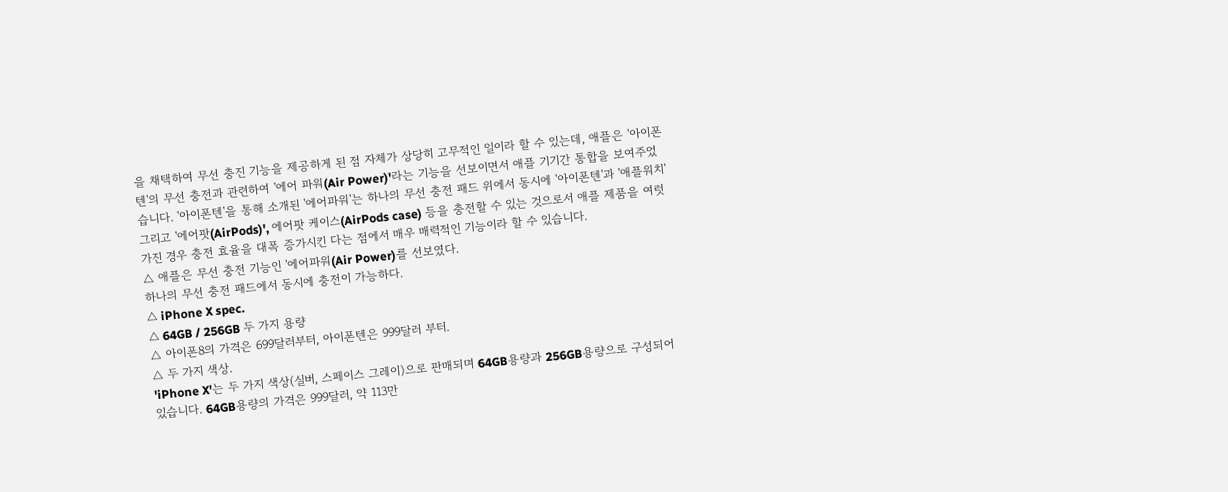을 채택하여 무선 충진 기능을 제공하게 된 점 자체가 상당히 고무적인 일이라 할 수 있는데, 애플은 '아이폰텐'의 무선 충전과 관련하여 '에어 파워(Air Power)'라는 기능을 선보이면서 애플 기기간 통합을 보여주었습니다. '아이폰텐'을 통해 소개된 '에어파워'는 하나의 무선 충전 패드 위에서 동시에 '아이폰텐'과 '애플워치' 그리고 '에어팟(AirPods)', 에어팟 케이스(AirPods case) 등을 충전할 수 있는 것으로서 애플 제품을 여럿 가진 경우 충전 효율을 대폭 증가시킨 다는 점에서 매우 매력적인 기능이라 할 수 있습니다.
△ 애플은 무선 충전 기능인 '에어파워(Air Power)를 선보였다.
하나의 무선 충전 패드에서 동시에 충전이 가능하다.
△ iPhone X spec.
△ 64GB / 256GB 두 가지 용량
△ 아이폰8의 가격은 699달러부터, 아이폰텐은 999달러 부터.
△ 두 가지 색상.
'iPhone X'는 두 가지 색상(실버, 스페이스 그레이)으로 판매되며 64GB용량과 256GB용량으로 구성되어 있습니다. 64GB용량의 가격은 999달러, 약 113만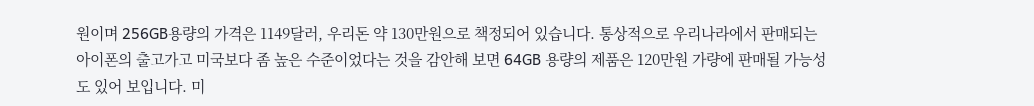원이며 256GB용량의 가격은 1149달러, 우리돈 약 130만원으로 책정되어 있습니다. 통상적으로 우리나라에서 판매되는 아이폰의 출고가고 미국보다 좀 높은 수준이었다는 것을 감안해 보면 64GB 용량의 제품은 120만원 가량에 판매될 가능성도 있어 보입니다. 미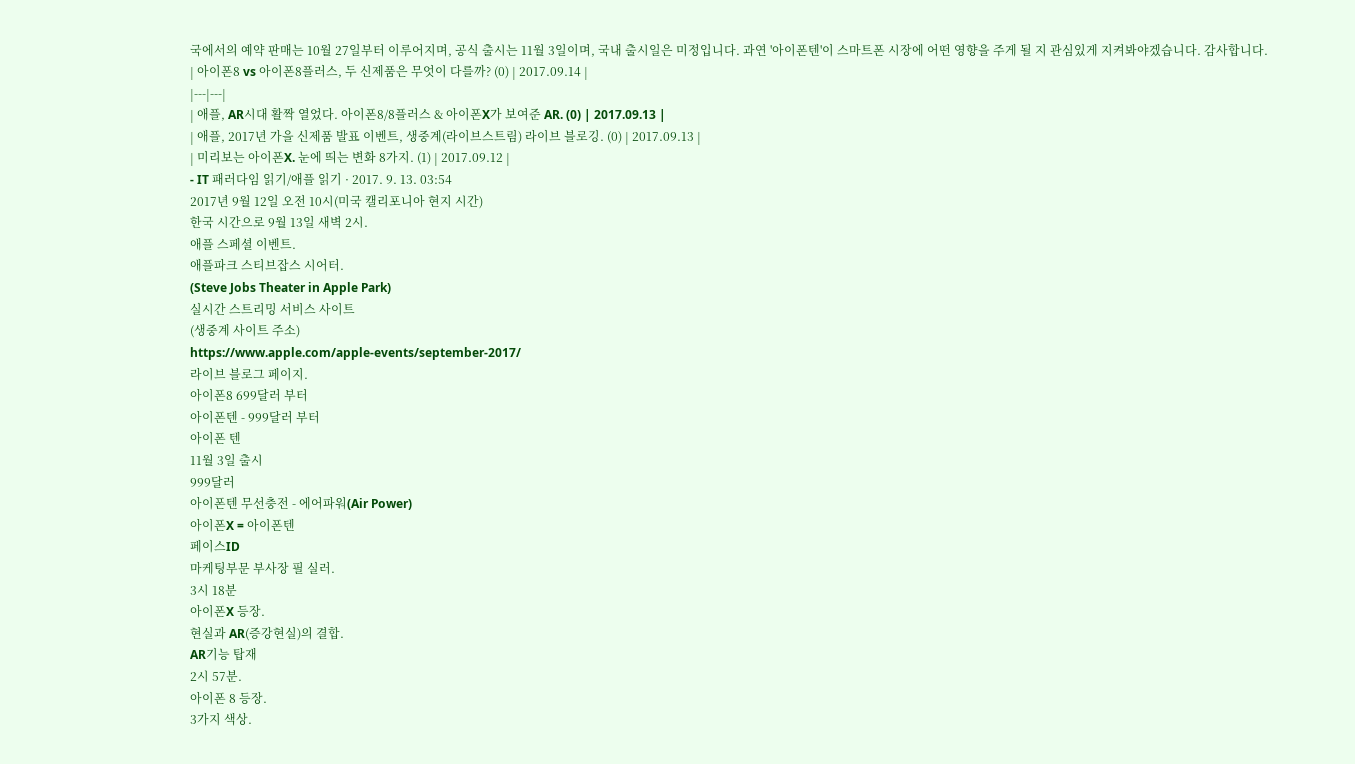국에서의 예약 판매는 10월 27일부터 이루어지며, 공식 출시는 11월 3일이며, 국내 출시일은 미정입니다. 과연 '아이폰텐'이 스마트폰 시장에 어떤 영향을 주게 될 지 관심있게 지켜봐야겠습니다. 감사합니다.
| 아이폰8 vs 아이폰8플러스, 두 신제품은 무엇이 다를까? (0) | 2017.09.14 |
|---|---|
| 애플, AR시대 활짝 열었다. 아이폰8/8플러스 & 아이폰X가 보여준 AR. (0) | 2017.09.13 |
| 애플, 2017년 가을 신제품 발표 이벤트, 생중계(라이브스트림) 라이브 블로깅. (0) | 2017.09.13 |
| 미리보는 아이폰X. 눈에 띄는 변화 8가지. (1) | 2017.09.12 |
- IT 패러다임 읽기/애플 읽기 · 2017. 9. 13. 03:54
2017년 9월 12일 오전 10시(미국 캘리포니아 현지 시간)
한국 시간으로 9월 13일 새벽 2시.
애플 스페셜 이벤트.
애플파크 스티브잡스 시어터.
(Steve Jobs Theater in Apple Park)
실시간 스트리밍 서비스 사이트
(생중계 사이트 주소)
https://www.apple.com/apple-events/september-2017/
라이브 블로그 페이지.
아이폰8 699달러 부터
아이폰텐 - 999달러 부터
아이폰 텐
11월 3일 출시
999달러
아이폰텐 무선충전 - 에어파워(Air Power)
아이폰X = 아이폰텐
페이스ID
마케팅부문 부사장 필 실러.
3시 18분
아이폰X 등장.
현실과 AR(증강현실)의 결합.
AR기능 탑재
2시 57분.
아이폰 8 등장.
3가지 색상.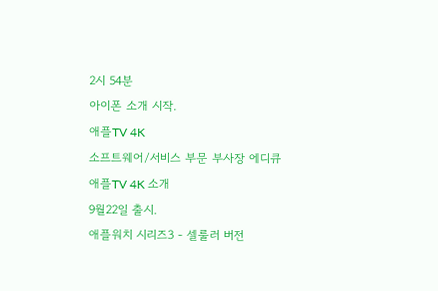2시 54분
아이폰 소개 시작.
애플TV 4K
소프트웨어/서비스 부문 부사장 에디큐
애플TV 4K 소개
9월22일 출시.
애플워치 시리즈3 - 셀룰러 버전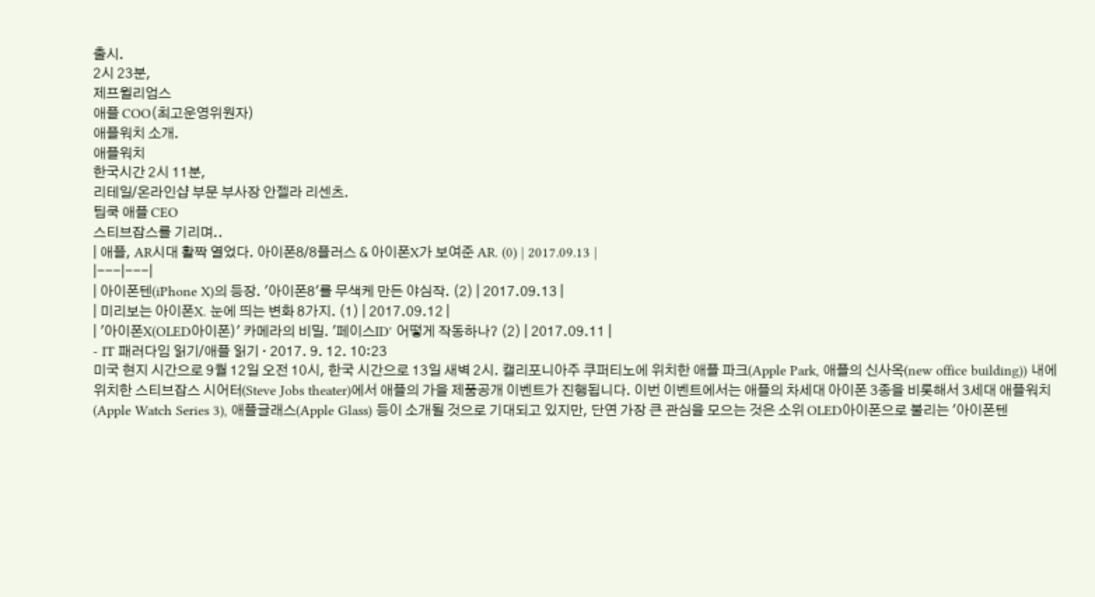출시.
2시 23분,
제프윌리엄스
애플 COO(최고운영위원자)
애플워치 소개.
애플워치
한국시간 2시 11분,
리테일/온라인샵 부문 부사장 안젤라 리센츠.
팀쿡 애플 CEO
스티브잡스를 기리며..
| 애플, AR시대 활짝 열었다. 아이폰8/8플러스 & 아이폰X가 보여준 AR. (0) | 2017.09.13 |
|---|---|
| 아이폰텐(iPhone X)의 등장. '아이폰8'를 무색케 만든 야심작. (2) | 2017.09.13 |
| 미리보는 아이폰X. 눈에 띄는 변화 8가지. (1) | 2017.09.12 |
| '아이폰X(OLED아이폰)' 카메라의 비밀. '페이스ID' 어떻게 작동하나? (2) | 2017.09.11 |
- IT 패러다임 읽기/애플 읽기 · 2017. 9. 12. 10:23
미국 현지 시간으로 9월 12일 오전 10시, 한국 시간으로 13일 새벽 2시. 캘리포니아주 쿠퍼티노에 위치한 애플 파크(Apple Park, 애플의 신사옥(new office building)) 내에 위치한 스티브잡스 시어터(Steve Jobs theater)에서 애플의 가을 제품공개 이벤트가 진행됩니다. 이번 이벤트에서는 애플의 차세대 아이폰 3종을 비롯해서 3세대 애플워치(Apple Watch Series 3), 애플글래스(Apple Glass) 등이 소개될 것으로 기대되고 있지만, 단연 가장 큰 관심을 모으는 것은 소위 OLED아이폰으로 불리는 '아이폰텐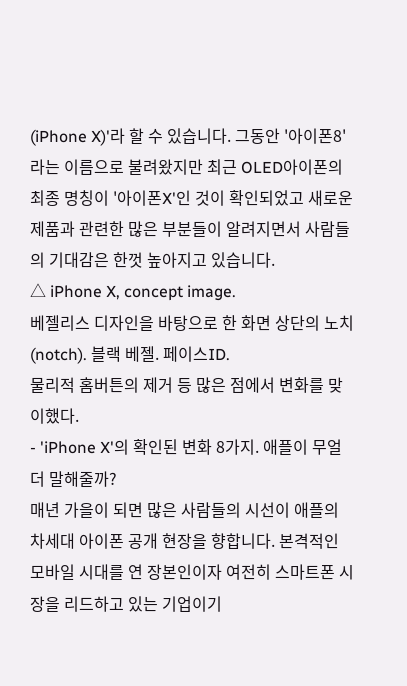(iPhone X)'라 할 수 있습니다. 그동안 '아이폰8'라는 이름으로 불려왔지만 최근 OLED아이폰의 최종 명칭이 '아이폰X'인 것이 확인되었고 새로운 제품과 관련한 많은 부분들이 알려지면서 사람들의 기대감은 한껏 높아지고 있습니다.
△ iPhone X, concept image.
베젤리스 디자인을 바탕으로 한 화면 상단의 노치(notch). 블랙 베젤. 페이스ID.
물리적 홈버튼의 제거 등 많은 점에서 변화를 맞이했다.
- 'iPhone X'의 확인된 변화 8가지. 애플이 무얼 더 말해줄까?
매년 가을이 되면 많은 사람들의 시선이 애플의 차세대 아이폰 공개 현장을 향합니다. 본격적인 모바일 시대를 연 장본인이자 여전히 스마트폰 시장을 리드하고 있는 기업이기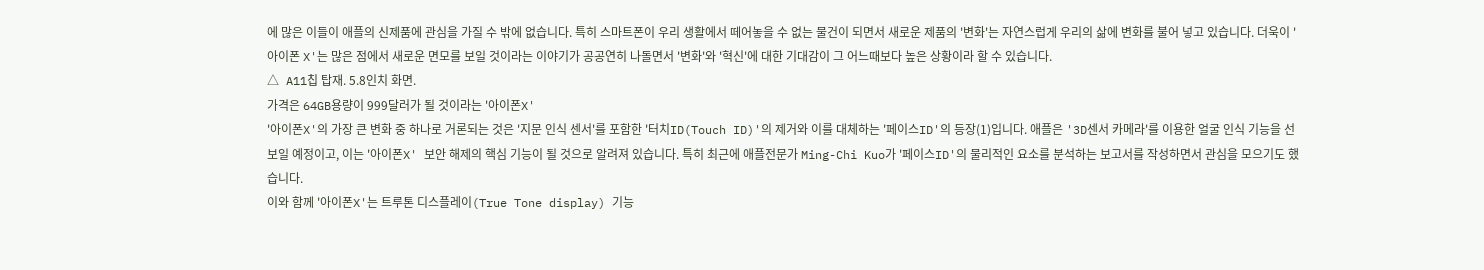에 많은 이들이 애플의 신제품에 관심을 가질 수 밖에 없습니다. 특히 스마트폰이 우리 생활에서 떼어놓을 수 없는 물건이 되면서 새로운 제품의 '변화'는 자연스럽게 우리의 삶에 변화를 불어 넣고 있습니다. 더욱이 '아이폰 X'는 많은 점에서 새로운 면모를 보일 것이라는 이야기가 공공연히 나돌면서 '변화'와 '혁신'에 대한 기대감이 그 어느때보다 높은 상황이라 할 수 있습니다.
△ A11칩 탑재. 5.8인치 화면.
가격은 64GB용량이 999달러가 될 것이라는 '아이폰X'
'아이폰X'의 가장 큰 변화 중 하나로 거론되는 것은 '지문 인식 센서'를 포함한 '터치ID(Touch ID)'의 제거와 이를 대체하는 '페이스ID'의 등장(1)입니다. 애플은 '3D센서 카메라'를 이용한 얼굴 인식 기능을 선보일 예정이고, 이는 '아이폰X' 보안 해제의 핵심 기능이 될 것으로 알려져 있습니다. 특히 최근에 애플전문가 Ming-Chi Kuo가 '페이스ID'의 물리적인 요소를 분석하는 보고서를 작성하면서 관심을 모으기도 했습니다.
이와 함께 '아이폰X'는 트루톤 디스플레이(True Tone display) 기능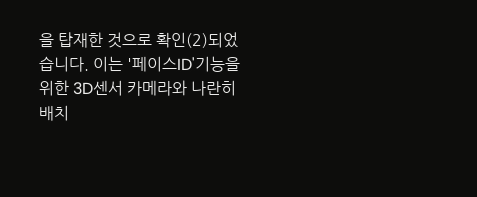을 탑재한 것으로 확인(2)되었습니다. 이는 '페이스ID'기능을 위한 3D센서 카메라와 나란히 배치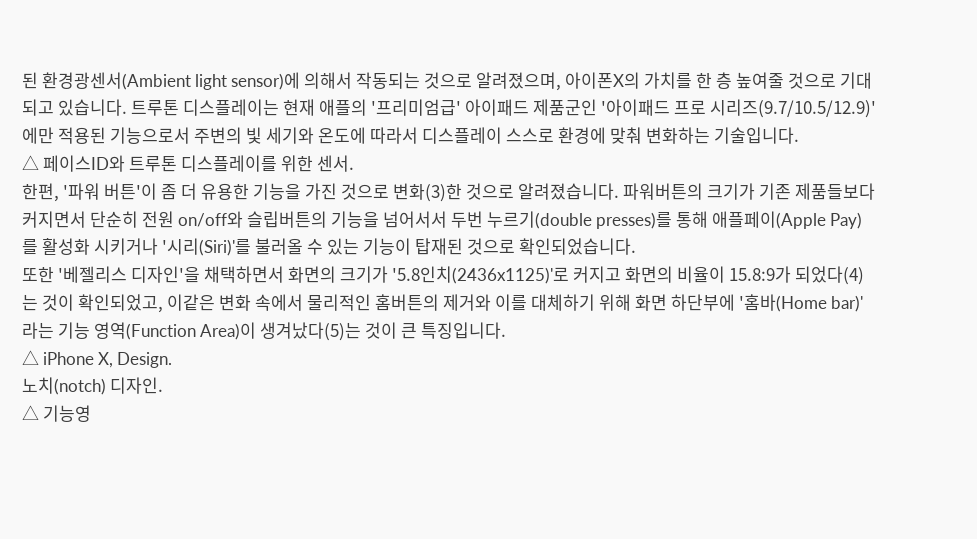된 환경광센서(Ambient light sensor)에 의해서 작동되는 것으로 알려졌으며, 아이폰X의 가치를 한 층 높여줄 것으로 기대되고 있습니다. 트루톤 디스플레이는 현재 애플의 '프리미엄급' 아이패드 제품군인 '아이패드 프로 시리즈(9.7/10.5/12.9)'에만 적용된 기능으로서 주변의 빛 세기와 온도에 따라서 디스플레이 스스로 환경에 맞춰 변화하는 기술입니다.
△ 페이스ID와 트루톤 디스플레이를 위한 센서.
한편, '파워 버튼'이 좀 더 유용한 기능을 가진 것으로 변화(3)한 것으로 알려졌습니다. 파워버튼의 크기가 기존 제품들보다 커지면서 단순히 전원 on/off와 슬립버튼의 기능을 넘어서서 두번 누르기(double presses)를 통해 애플페이(Apple Pay)를 활성화 시키거나 '시리(Siri)'를 불러올 수 있는 기능이 탑재된 것으로 확인되었습니다.
또한 '베젤리스 디자인'을 채택하면서 화면의 크기가 '5.8인치(2436x1125)'로 커지고 화면의 비율이 15.8:9가 되었다(4)는 것이 확인되었고, 이같은 변화 속에서 물리적인 홈버튼의 제거와 이를 대체하기 위해 화면 하단부에 '홈바(Home bar)'라는 기능 영역(Function Area)이 생겨났다(5)는 것이 큰 특징입니다.
△ iPhone X, Design.
노치(notch) 디자인.
△ 기능영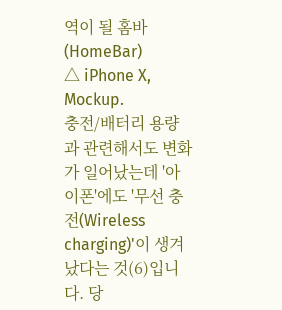역이 될 홈바(HomeBar)
△ iPhone X, Mockup.
충전/배터리 용량과 관련해서도 변화가 일어났는데 '아이폰'에도 '무선 충전(Wireless charging)'이 생겨났다는 것(6)입니다. 당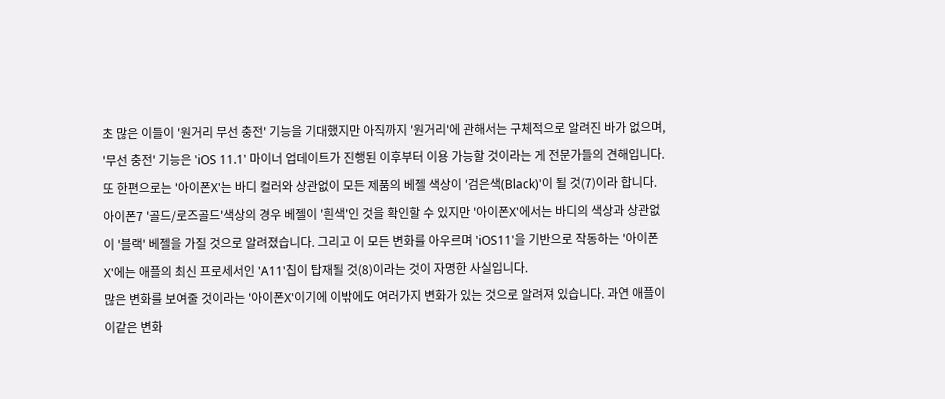초 많은 이들이 '원거리 무선 충전' 기능을 기대했지만 아직까지 '원거리'에 관해서는 구체적으로 알려진 바가 없으며, '무선 충전' 기능은 'iOS 11.1' 마이너 업데이트가 진행된 이후부터 이용 가능할 것이라는 게 전문가들의 견해입니다. 또 한편으로는 '아이폰X'는 바디 컬러와 상관없이 모든 제품의 베젤 색상이 '검은색(Black)'이 될 것(7)이라 합니다. 아이폰7 '골드/로즈골드'색상의 경우 베젤이 '흰색'인 것을 확인할 수 있지만 '아이폰X'에서는 바디의 색상과 상관없이 '블랙' 베젤을 가질 것으로 알려졌습니다. 그리고 이 모든 변화를 아우르며 'iOS11'을 기반으로 작동하는 '아이폰X'에는 애플의 최신 프로세서인 'A11'칩이 탑재될 것(8)이라는 것이 자명한 사실입니다.
많은 변화를 보여줄 것이라는 '아이폰X'이기에 이밖에도 여러가지 변화가 있는 것으로 알려져 있습니다. 과연 애플이 이같은 변화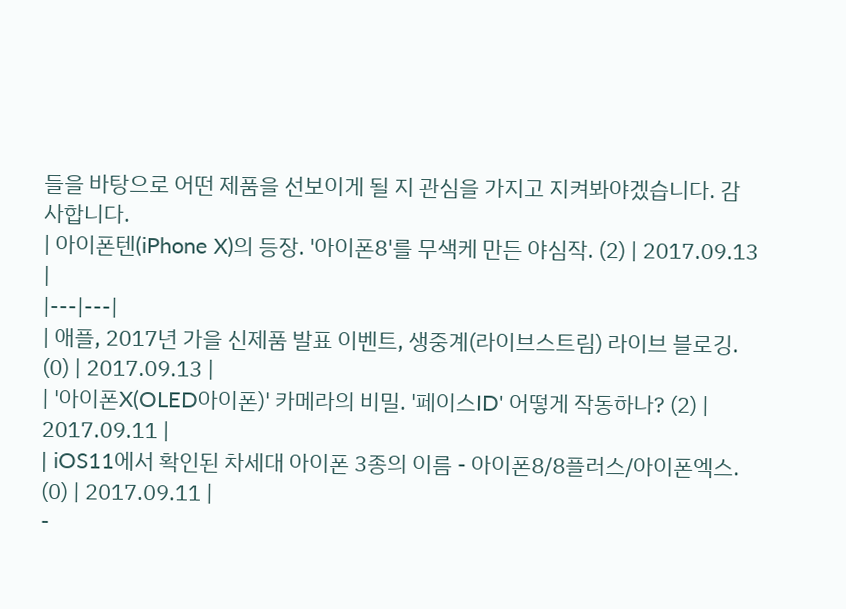들을 바탕으로 어떤 제품을 선보이게 될 지 관심을 가지고 지켜봐야겠습니다. 감사합니다.
| 아이폰텐(iPhone X)의 등장. '아이폰8'를 무색케 만든 야심작. (2) | 2017.09.13 |
|---|---|
| 애플, 2017년 가을 신제품 발표 이벤트, 생중계(라이브스트림) 라이브 블로깅. (0) | 2017.09.13 |
| '아이폰X(OLED아이폰)' 카메라의 비밀. '페이스ID' 어떻게 작동하나? (2) | 2017.09.11 |
| iOS11에서 확인된 차세대 아이폰 3종의 이름 - 아이폰8/8플러스/아이폰엑스. (0) | 2017.09.11 |
-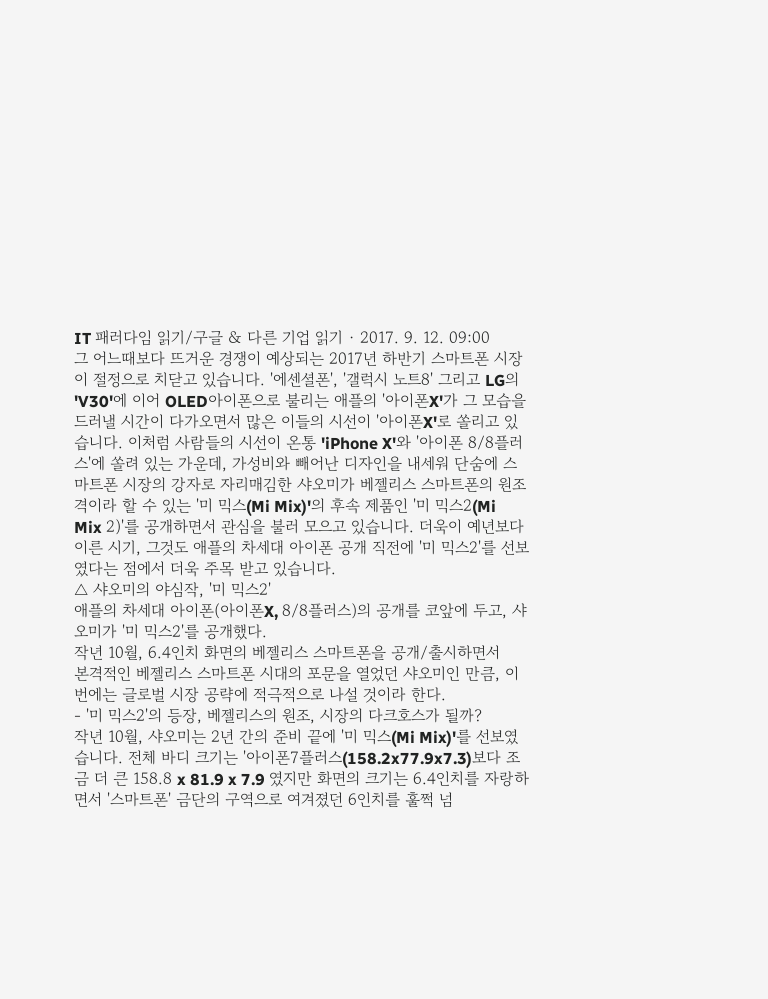IT 패러다임 읽기/구글 & 다른 기업 읽기 · 2017. 9. 12. 09:00
그 어느때보다 뜨거운 경쟁이 예상되는 2017년 하반기 스마트폰 시장이 절정으로 치닫고 있습니다. '에센셜폰', '갤럭시 노트8' 그리고 LG의 'V30'에 이어 OLED아이폰으로 불리는 애플의 '아이폰X'가 그 모습을 드러낼 시간이 다가오면서 많은 이들의 시선이 '아이폰X'로 쏠리고 있습니다. 이처럼 사람들의 시선이 온통 'iPhone X'와 '아이폰 8/8플러스'에 쏠려 있는 가운데, 가성비와 빼어난 디자인을 내세워 단숨에 스마트폰 시장의 강자로 자리매김한 샤오미가 베젤리스 스마트폰의 원조 격이라 할 수 있는 '미 믹스(Mi Mix)'의 후속 제품인 '미 믹스2(Mi Mix 2)'를 공개하면서 관심을 불러 모으고 있습니다. 더욱이 예년보다 이른 시기, 그것도 애플의 차세대 아이폰 공개 직전에 '미 믹스2'를 선보였다는 점에서 더욱 주목 받고 있습니다.
△ 샤오미의 야심작, '미 믹스2'
애플의 차세대 아이폰(아이폰X, 8/8플러스)의 공개를 코앞에 두고, 샤오미가 '미 믹스2'를 공개했다.
작년 10월, 6.4인치 화면의 베젤리스 스마트폰을 공개/출시하면서
본격적인 베젤리스 스마트폰 시대의 포문을 열었던 샤오미인 만큼, 이번에는 글로벌 시장 공략에 적극적으로 나설 것이라 한다.
- '미 믹스2'의 등장, 베젤리스의 원조, 시장의 다크호스가 될까?
작년 10월, 샤오미는 2년 간의 준비 끝에 '미 믹스(Mi Mix)'를 선보였습니다. 전체 바디 크기는 '아이폰7플러스(158.2x77.9x7.3)보다 조금 더 큰 158.8 x 81.9 x 7.9 였지만 화면의 크기는 6.4인치를 자랑하면서 '스마트폰' 금단의 구역으로 여겨졌던 6인치를 훌쩍 넘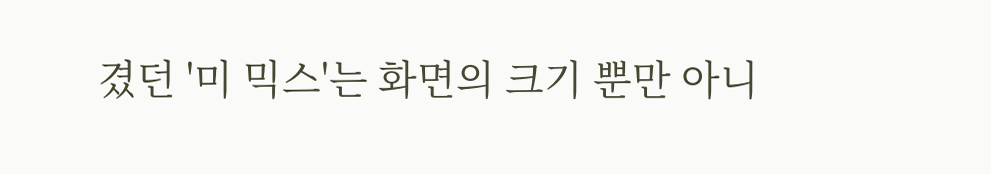겼던 '미 믹스'는 화면의 크기 뿐만 아니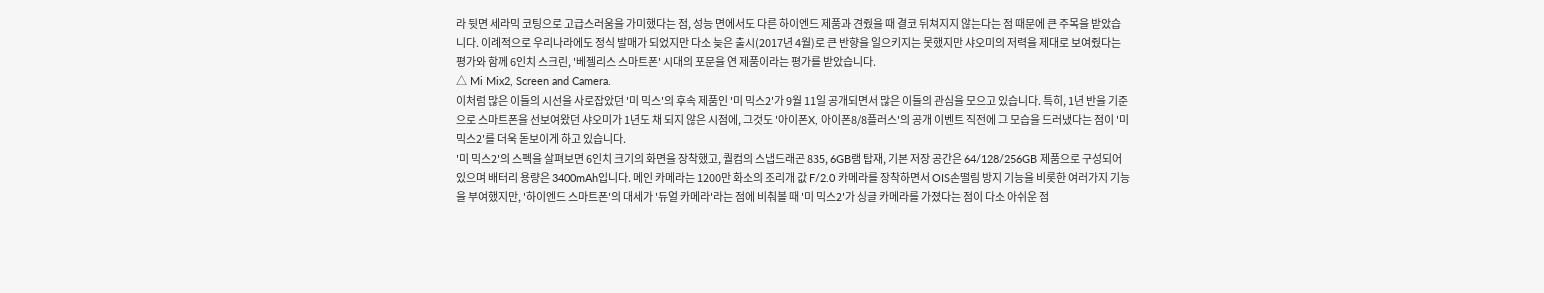라 뒷면 세라믹 코팅으로 고급스러움을 가미했다는 점, 성능 면에서도 다른 하이엔드 제품과 견줬을 때 결코 뒤쳐지지 않는다는 점 때문에 큰 주목을 받았습니다. 이례적으로 우리나라에도 정식 발매가 되었지만 다소 늦은 출시(2017년 4월)로 큰 반향을 일으키지는 못했지만 샤오미의 저력을 제대로 보여줬다는 평가와 함께 6인치 스크린, '베젤리스 스마트폰' 시대의 포문을 연 제품이라는 평가를 받았습니다.
△ Mi Mix2, Screen and Camera.
이처럼 많은 이들의 시선을 사로잡았던 '미 믹스'의 후속 제품인 '미 믹스2'가 9월 11일 공개되면서 많은 이들의 관심을 모으고 있습니다. 특히, 1년 반을 기준으로 스마트폰을 선보여왔던 샤오미가 1년도 채 되지 않은 시점에, 그것도 '아이폰X, 아이폰8/8플러스'의 공개 이벤트 직전에 그 모습을 드러냈다는 점이 '미 믹스2'를 더욱 돋보이게 하고 있습니다.
'미 믹스2'의 스펙을 살펴보면 6인치 크기의 화면을 장착했고, 퀄컴의 스냅드래곤 835, 6GB램 탑재, 기본 저장 공간은 64/128/256GB 제품으로 구성되어 있으며 배터리 용량은 3400mAh입니다. 메인 카메라는 1200만 화소의 조리개 값 F/2.0 카메라를 장착하면서 OIS손떨림 방지 기능을 비롯한 여러가지 기능을 부여했지만, '하이엔드 스마트폰'의 대세가 '듀얼 카메라'라는 점에 비춰볼 때 '미 믹스2'가 싱글 카메라를 가졌다는 점이 다소 아쉬운 점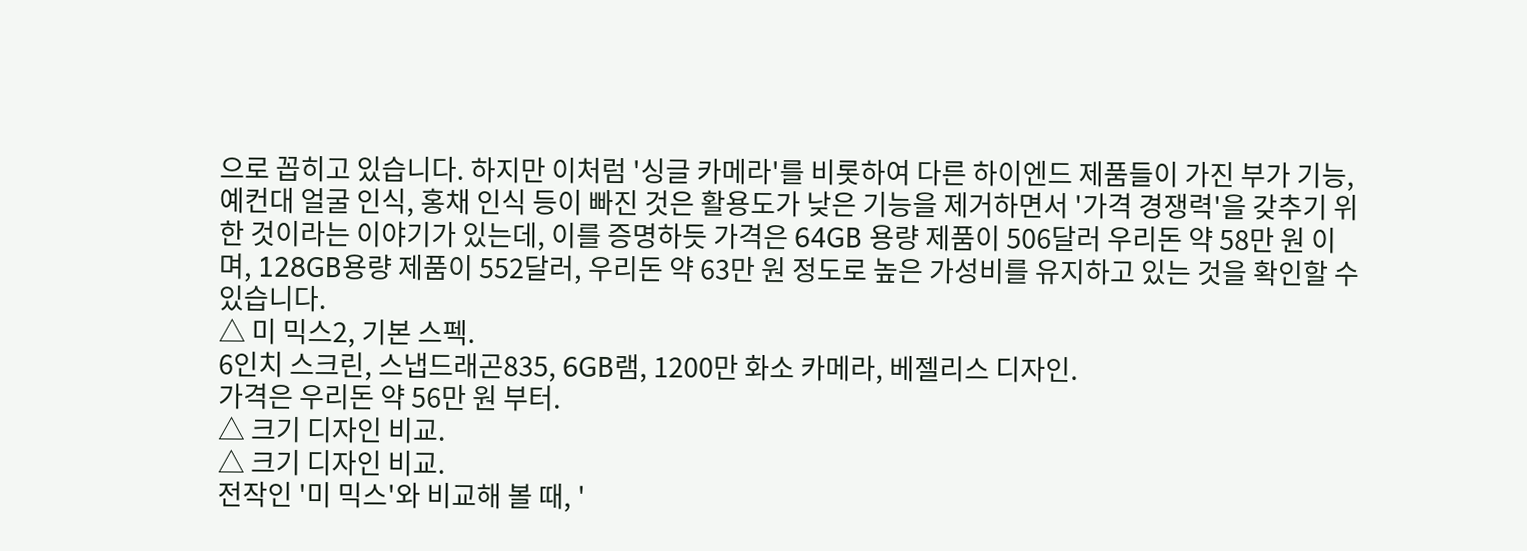으로 꼽히고 있습니다. 하지만 이처럼 '싱글 카메라'를 비롯하여 다른 하이엔드 제품들이 가진 부가 기능, 예컨대 얼굴 인식, 홍채 인식 등이 빠진 것은 활용도가 낮은 기능을 제거하면서 '가격 경쟁력'을 갖추기 위한 것이라는 이야기가 있는데, 이를 증명하듯 가격은 64GB 용량 제품이 506달러 우리돈 약 58만 원 이며, 128GB용량 제품이 552달러, 우리돈 약 63만 원 정도로 높은 가성비를 유지하고 있는 것을 확인할 수 있습니다.
△ 미 믹스2, 기본 스펙.
6인치 스크린, 스냅드래곤835, 6GB램, 1200만 화소 카메라, 베젤리스 디자인.
가격은 우리돈 약 56만 원 부터.
△ 크기 디자인 비교.
△ 크기 디자인 비교.
전작인 '미 믹스'와 비교해 볼 때, '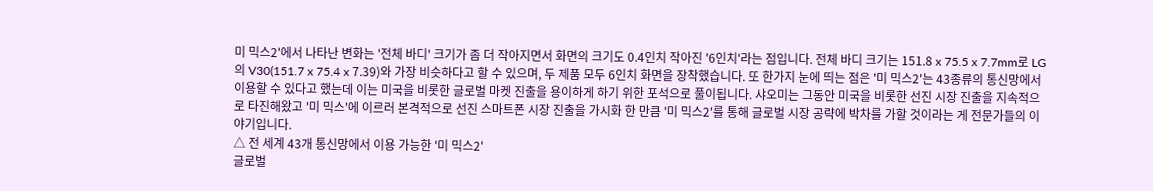미 믹스2'에서 나타난 변화는 '전체 바디' 크기가 좀 더 작아지면서 화면의 크기도 0.4인치 작아진 '6인치'라는 점입니다. 전체 바디 크기는 151.8 x 75.5 x 7.7mm로 LG의 V30(151.7 x 75.4 x 7.39)와 가장 비슷하다고 할 수 있으며, 두 제품 모두 6인치 화면을 장착했습니다. 또 한가지 눈에 띄는 점은 '미 믹스2'는 43종류의 통신망에서 이용할 수 있다고 했는데 이는 미국을 비롯한 글로벌 마켓 진출을 용이하게 하기 위한 포석으로 풀이됩니다. 샤오미는 그동안 미국을 비롯한 선진 시장 진출을 지속적으로 타진해왔고 '미 믹스'에 이르러 본격적으로 선진 스마트폰 시장 진출을 가시화 한 만큼 '미 믹스2'를 통해 글로벌 시장 공략에 박차를 가할 것이라는 게 전문가들의 이야기입니다.
△ 전 세계 43개 통신망에서 이용 가능한 '미 믹스2'
글로벌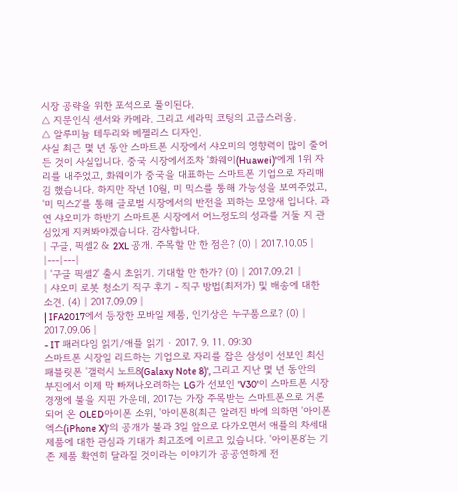시장 공략을 위한 포석으로 풀이된다.
△ 지문인식 센서와 카메라. 그리고 세라믹 코팅의 고급스러움.
△ 알루미늄 테두리와 베젤리스 디자인.
사실 최근 몇 년 동안 스마트폰 시장에서 샤오미의 영향력이 많이 줄어든 것이 사실입니다. 중국 시장에서조차 '화웨이(Huawei)'에게 1위 자리를 내주었고, 화웨이가 중국을 대표하는 스마트폰 기업으로 자리매김 했습니다. 하지만 작년 10월, 미 믹스를 통해 가능성을 보여주었고, '미 믹스2'를 통해 글로벌 시장에서의 반전을 꾀하는 모양새 입니다. 과연 샤오미가 하반기 스마트폰 시장에서 어느정도의 성과를 거둘 지 관심있게 지켜봐야겠습니다. 감사합니다.
| 구글, 픽셀2 & 2XL 공개. 주목할 만 한 점은? (0) | 2017.10.05 |
|---|---|
| '구글 픽셀2' 출시 초읽기. 기대할 만 한가? (0) | 2017.09.21 |
| 샤오미 로봇 청소기 직구 후기 - 직구 방법(최저가) 및 배송에 대한 소견. (4) | 2017.09.09 |
| IFA2017에서 등장한 모바일 제품, 인기상은 누구품으로? (0) | 2017.09.06 |
- IT 패러다임 읽기/애플 읽기 · 2017. 9. 11. 09:30
스마트폰 시장일 리드하는 기업으로 자리를 잡은 삼성이 선보인 최신 패블릿폰 '갤럭시 노트8(Galaxy Note 8)', 그리고 지난 몇 년 동안의 부진에서 이제 막 빠져나오려하는 LG가 선보인 'V30'이 스마트폰 시장 경쟁에 불을 지핀 가운데, 2017는 가장 주목받는 스마트폰으로 거론되어 온 OLED아이폰 소위, '아이폰8(최근 알려진 바에 의하면 '아이폰 엑스(iPhone X)'의 공개가 불과 3일 앞으로 다가오면서 애플의 차세대 제품에 대한 관심과 기대가 최고조에 이르고 있습니다. '아이폰8'는 기존 제품 확연히 달라질 것이라는 이야기가 공공연하게 전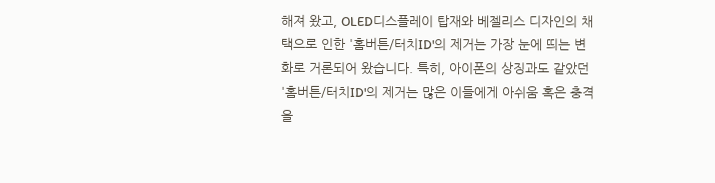해져 왔고, OLED디스플레이 탑재와 베젤리스 디자인의 채택으로 인한 '홈버튼/터치ID'의 제거는 가장 눈에 띄는 변화로 거론되어 왔습니다. 특히, 아이폰의 상징과도 같았던 '홈버튼/터치ID'의 제거는 많은 이들에게 아쉬움 혹은 충격을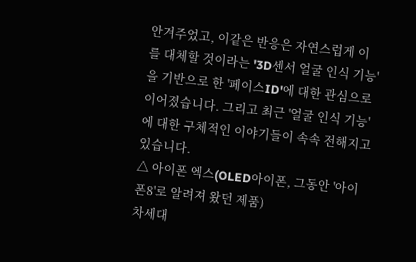안겨주었고, 이같은 반응은 자연스럽게 이를 대체할 것이라는 '3D센서 얼굴 인식 기능'을 기반으로 한 '페이스ID'에 대한 관심으로 이어졌습니다. 그리고 최근 '얼굴 인식 기능'에 대한 구체적인 이야기들이 속속 전해지고 있습니다.
△ 아이폰 엑스(OLED아이폰, 그동안 '아이폰8'로 알려져 왔던 제품)
차세대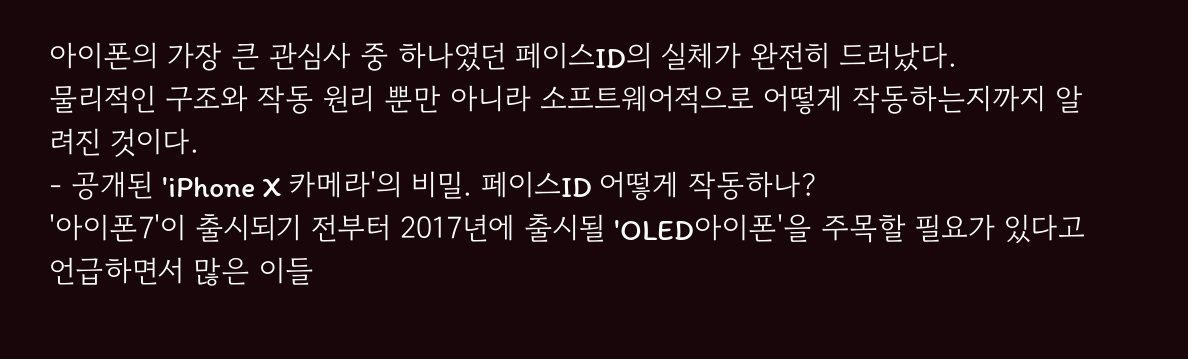아이폰의 가장 큰 관심사 중 하나였던 페이스ID의 실체가 완전히 드러났다.
물리적인 구조와 작동 원리 뿐만 아니라 소프트웨어적으로 어떻게 작동하는지까지 알려진 것이다.
- 공개된 'iPhone X 카메라'의 비밀. 페이스ID 어떻게 작동하나?
'아이폰7'이 출시되기 전부터 2017년에 출시될 'OLED아이폰'을 주목할 필요가 있다고 언급하면서 많은 이들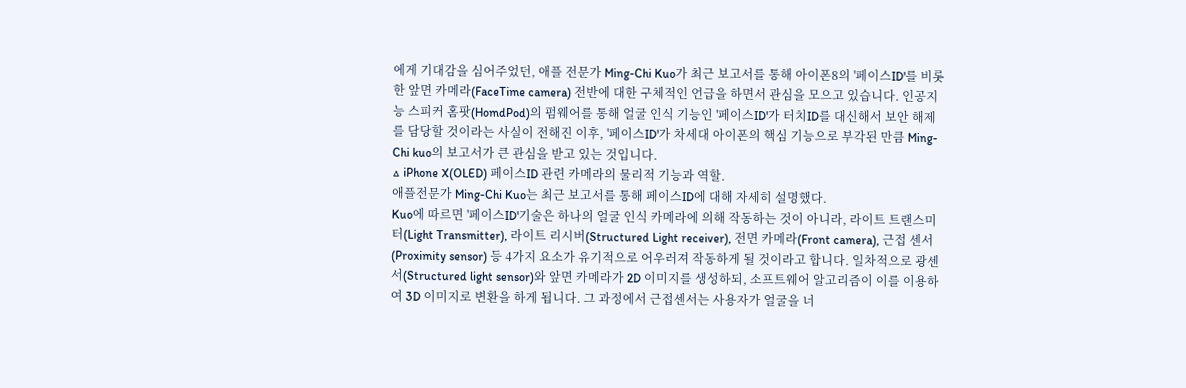에게 기대감을 심어주었던, 애플 전문가 Ming-Chi Kuo가 최근 보고서를 통해 아이폰8의 '페이스ID'를 비롯한 앞면 카메라(FaceTime camera) 전반에 대한 구체적인 언급을 하면서 관심을 모으고 있습니다. 인공지능 스피커 홈팟(HomdPod)의 펌웨어를 통해 얼굴 인식 기능인 '페이스ID'가 터치ID를 대신해서 보안 해제를 담당할 것이라는 사실이 전해진 이후, '페이스ID'가 차세대 아이폰의 핵심 기능으로 부각된 만큼 Ming-Chi kuo의 보고서가 큰 관심을 받고 있는 것입니다.
△ iPhone X(OLED) 페이스ID 관련 카메라의 물리적 기능과 역할.
애플전문가 Ming-Chi Kuo는 최근 보고서를 통해 페이스ID에 대해 자세히 설명했다.
Kuo에 따르면 '페이스ID'기술은 하나의 얼굴 인식 카메라에 의해 작동하는 것이 아니라, 라이트 트랜스미터(Light Transmitter), 라이트 리시버(Structured Light receiver), 전면 카메라(Front camera), 근접 센서(Proximity sensor) 등 4가지 요소가 유기적으로 어우러져 작동하게 될 것이라고 합니다. 일차적으로 광센서(Structured light sensor)와 앞면 카메라가 2D 이미지를 생성하되, 소프트웨어 알고리즘이 이를 이용하여 3D 이미지로 변환을 하게 됩니다. 그 과정에서 근접센서는 사용자가 얼굴을 너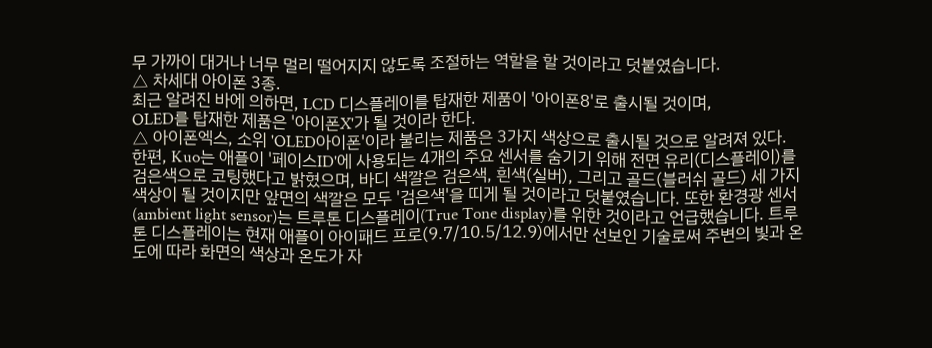무 가까이 대거나 너무 멀리 떨어지지 않도록 조절하는 역할을 할 것이라고 덧붙였습니다.
△ 차세대 아이폰 3종.
최근 알려진 바에 의하면, LCD 디스플레이를 탑재한 제품이 '아이폰8'로 출시될 것이며,
OLED를 탑재한 제품은 '아이폰X'가 될 것이라 한다.
△ 아이폰엑스, 소위 'OLED아이폰'이라 불리는 제품은 3가지 색상으로 출시될 것으로 알려져 있다.
한편, Kuo는 애플이 '페이스ID'에 사용되는 4개의 주요 센서를 숨기기 위해 전면 유리(디스플레이)를 검은색으로 코팅했다고 밝혔으며, 바디 색깔은 검은색, 흰색(실버), 그리고 골드(블러쉬 골드) 세 가지 색상이 될 것이지만 앞면의 색깔은 모두 '검은색'을 띠게 될 것이라고 덧붙였습니다. 또한 환경광 센서(ambient light sensor)는 트루톤 디스플레이(True Tone display)를 위한 것이라고 언급했습니다. 트루톤 디스플레이는 현재 애플이 아이패드 프로(9.7/10.5/12.9)에서만 선보인 기술로써 주변의 빛과 온도에 따라 화면의 색상과 온도가 자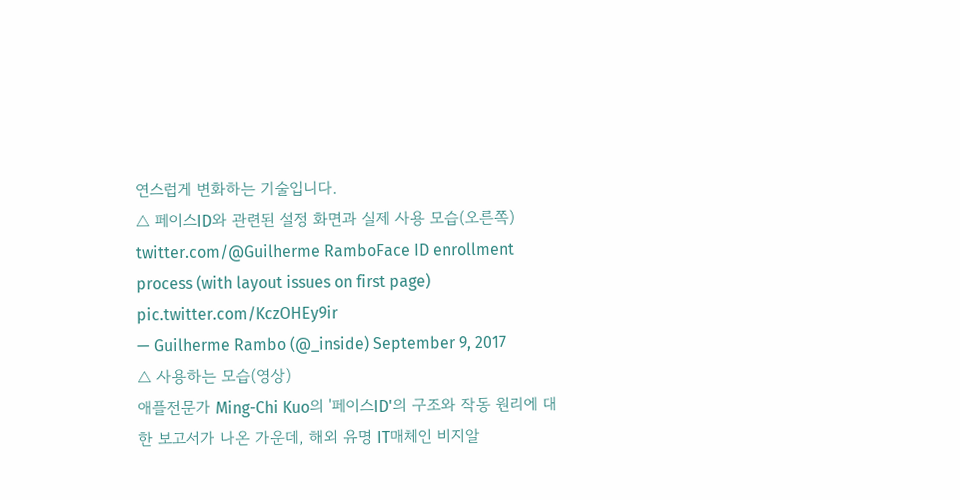연스럽게 변화하는 기술입니다.
△ 페이스ID와 관련된 설정 화면과 실제 사용 모습(오른쪽)
twitter.com/@Guilherme RamboFace ID enrollment process (with layout issues on first page) pic.twitter.com/KczOHEy9ir
— Guilherme Rambo (@_inside) September 9, 2017
△ 사용하는 모습(영상)
애플전문가 Ming-Chi Kuo의 '페이스ID'의 구조와 작동 원리에 대한 보고서가 나온 가운데, 해외 유명 IT매체인 비지알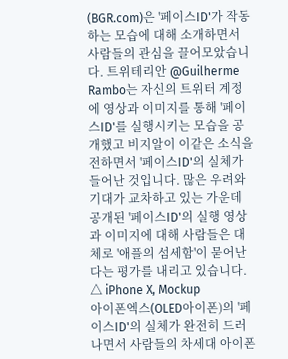(BGR.com)은 '페이스ID'가 작동하는 모습에 대해 소개하면서 사람들의 관심을 끌어모았습니다. 트위테리안 @Guilherme Rambo는 자신의 트위터 계정에 영상과 이미지를 통해 '페이스ID'를 실행시키는 모습을 공개했고 비지알이 이같은 소식을 전하면서 '페이스ID'의 실체가 들어난 것입니다. 많은 우려와 기대가 교차하고 있는 가운데 공개된 '페이스ID'의 실행 영상과 이미지에 대해 사람들은 대체로 '애플의 섬세함'이 묻어난다는 평가를 내리고 있습니다.
△ iPhone X, Mockup
아이폰엑스(OLED아이폰)의 '페이스ID'의 실체가 완전히 드러나면서 사람들의 차세대 아이폰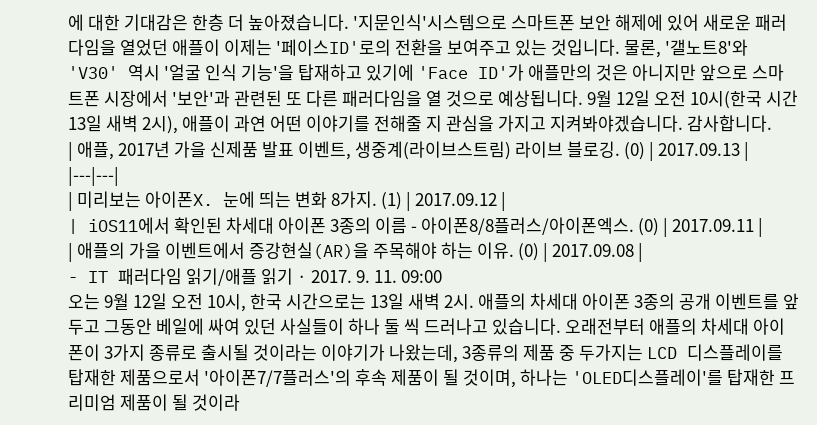에 대한 기대감은 한층 더 높아졌습니다. '지문인식'시스템으로 스마트폰 보안 해제에 있어 새로운 패러다임을 열었던 애플이 이제는 '페이스ID'로의 전환을 보여주고 있는 것입니다. 물론, '갤노트8'와 'V30' 역시 '얼굴 인식 기능'을 탑재하고 있기에 'Face ID'가 애플만의 것은 아니지만 앞으로 스마트폰 시장에서 '보안'과 관련된 또 다른 패러다임을 열 것으로 예상됩니다. 9월 12일 오전 10시(한국 시간 13일 새벽 2시), 애플이 과연 어떤 이야기를 전해줄 지 관심을 가지고 지켜봐야겠습니다. 감사합니다.
| 애플, 2017년 가을 신제품 발표 이벤트, 생중계(라이브스트림) 라이브 블로깅. (0) | 2017.09.13 |
|---|---|
| 미리보는 아이폰X. 눈에 띄는 변화 8가지. (1) | 2017.09.12 |
| iOS11에서 확인된 차세대 아이폰 3종의 이름 - 아이폰8/8플러스/아이폰엑스. (0) | 2017.09.11 |
| 애플의 가을 이벤트에서 증강현실(AR)을 주목해야 하는 이유. (0) | 2017.09.08 |
- IT 패러다임 읽기/애플 읽기 · 2017. 9. 11. 09:00
오는 9월 12일 오전 10시, 한국 시간으로는 13일 새벽 2시. 애플의 차세대 아이폰 3종의 공개 이벤트를 앞두고 그동안 베일에 싸여 있던 사실들이 하나 둘 씩 드러나고 있습니다. 오래전부터 애플의 차세대 아이폰이 3가지 종류로 출시될 것이라는 이야기가 나왔는데, 3종류의 제품 중 두가지는 LCD 디스플레이를 탑재한 제품으로서 '아이폰7/7플러스'의 후속 제품이 될 것이며, 하나는 'OLED디스플레이'를 탑재한 프리미엄 제품이 될 것이라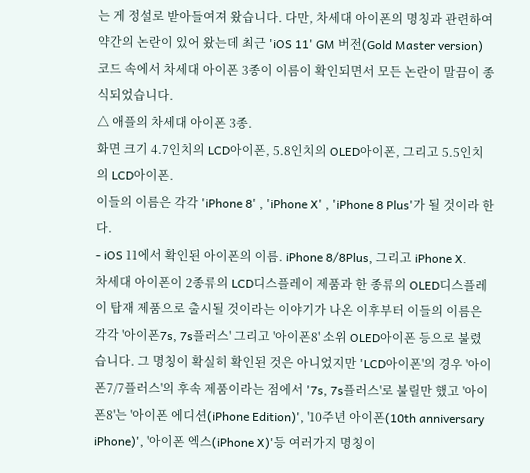는 게 정설로 받아들여져 왔습니다. 다만, 차세대 아이폰의 명칭과 관련하여 약간의 논란이 있어 왔는데 최근 'iOS 11' GM 버전(Gold Master version) 코드 속에서 차세대 아이폰 3종이 이름이 확인되면서 모든 논란이 말끔이 종식되었습니다.
△ 애플의 차세대 아이폰 3종.
화면 크기 4.7인치의 LCD아이폰, 5.8인치의 OLED아이폰, 그리고 5.5인치의 LCD아이폰.
이들의 이름은 각각 'iPhone 8' , 'iPhone X' , 'iPhone 8 Plus'가 될 것이라 한다.
- iOS 11에서 확인된 아이폰의 이름. iPhone 8/8Plus, 그리고 iPhone X.
차세대 아이폰이 2종류의 LCD디스플레이 제품과 한 종류의 OLED디스플레이 탑재 제품으로 출시될 것이라는 이야기가 나온 이후부터 이들의 이름은 각각 '아이폰7s, 7s플러스' 그리고 '아이폰8' 소위 OLED아이폰 등으로 불렸습니다. 그 명칭이 확실히 확인된 것은 아니었지만 'LCD아이폰'의 경우 '아이폰7/7플러스'의 후속 제품이라는 점에서 '7s, 7s플러스'로 불릴만 했고 '아이폰8'는 '아이폰 에디션(iPhone Edition)', '10주년 아이폰(10th anniversary iPhone)', '아이폰 엑스(iPhone X)'등 여러가지 명칭이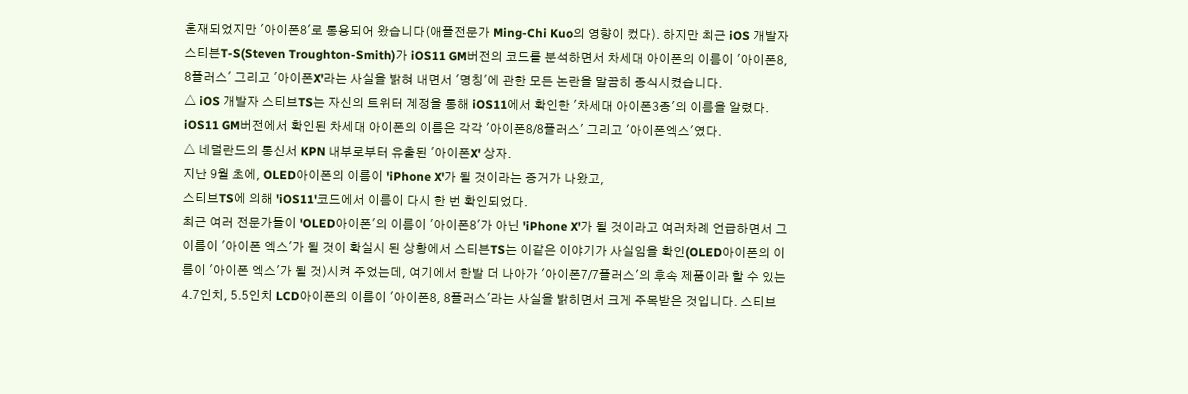혼재되었지만 '아이폰8'로 통용되어 왔습니다(애플전문가 Ming-Chi Kuo의 영향이 컸다). 하지만 최근 iOS 개발자 스티븐T-S(Steven Troughton-Smith)가 iOS11 GM버전의 코드를 분석하면서 차세대 아이폰의 이름이 '아이폰8, 8플러스' 그리고 '아이폰X'라는 사실을 밝혀 내면서 '명칭'에 관한 모든 논란을 말끔히 종식시켰습니다.
△ iOS 개발자 스티브TS는 자신의 트위터 계정을 통해 iOS11에서 확인한 '차세대 아이폰3종'의 이름을 알렸다.
iOS11 GM버전에서 확인된 차세대 아이폰의 이름은 각각 '아이폰8/8플러스' 그리고 '아이폰엑스'였다.
△ 네덜란드의 통신서 KPN 내부로부터 유출된 '아이폰X' 상자.
지난 9월 초에, OLED아이폰의 이름이 'iPhone X'가 될 것이라는 증거가 나왔고,
스티브TS에 의해 'iOS11'코드에서 이름이 다시 한 번 확인되었다.
최근 여러 전문가들이 'OLED아이폰'의 이름이 '아이폰8'가 아닌 'iPhone X'가 될 것이라고 여러차례 언급하면서 그 이름이 '아이폰 엑스'가 될 것이 확실시 된 상황에서 스티븐TS는 이같은 이야기가 사실임을 확인(OLED아이폰의 이름이 '아이폰 엑스'가 될 것)시켜 주었는데, 여기에서 한발 더 나아가 '아이폰7/7플러스'의 후속 제품이라 할 수 있는 4.7인치, 5.5인치 LCD아이폰의 이름이 '아이폰8, 8플러스'라는 사실을 밝히면서 크게 주목받은 것입니다. 스티브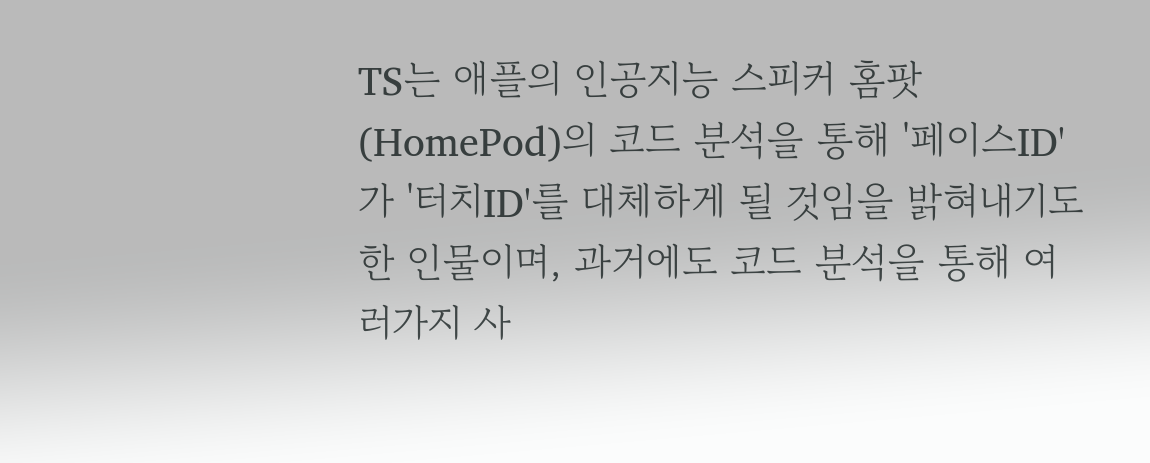TS는 애플의 인공지능 스피커 홈팟(HomePod)의 코드 분석을 통해 '페이스ID'가 '터치ID'를 대체하게 될 것임을 밝혀내기도 한 인물이며, 과거에도 코드 분석을 통해 여러가지 사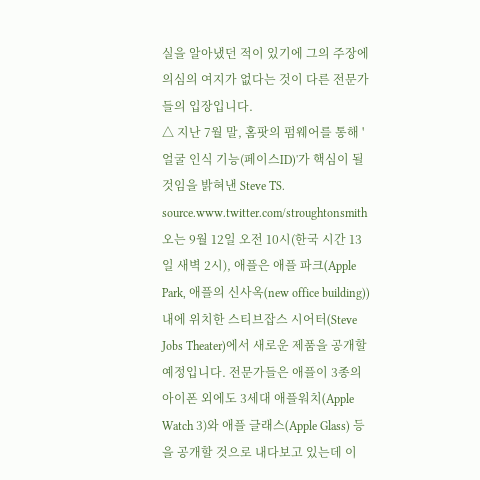실을 알아냈던 적이 있기에 그의 주장에 의심의 여지가 없다는 것이 다른 전문가들의 입장입니다.
△ 지난 7월 말, 홈팟의 펌웨어를 통해 '얼굴 인식 기능(페이스ID)'가 핵심이 될 것임을 밝혀낸 Steve TS.
source.www.twitter.com/stroughtonsmith오는 9월 12일 오전 10시(한국 시간 13일 새벽 2시), 애플은 애플 파크(Apple Park, 애플의 신사옥(new office building)) 내에 위치한 스티브잡스 시어터(Steve Jobs Theater)에서 새로운 제품을 공개할 예정입니다. 전문가들은 애플이 3종의 아이폰 외에도 3세대 애플워치(Apple Watch 3)와 애플 글래스(Apple Glass) 등을 공개할 것으로 내다보고 있는데 이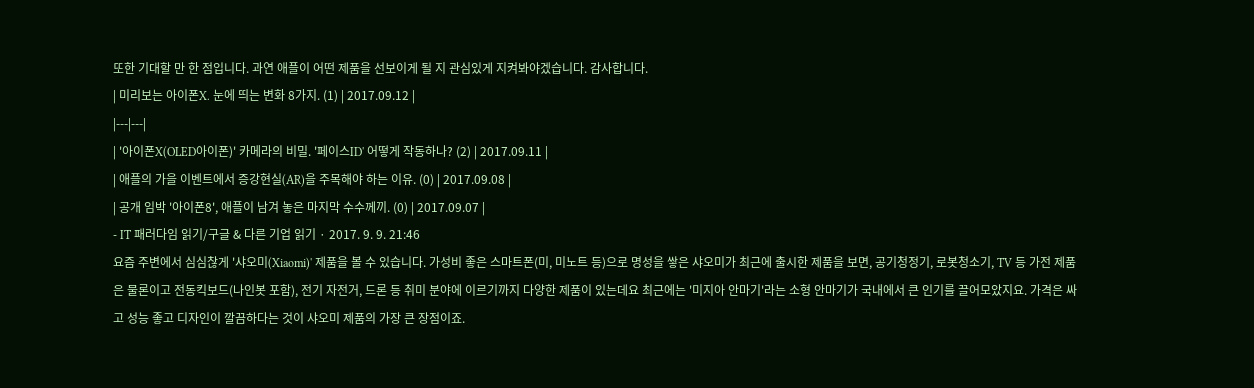또한 기대할 만 한 점입니다. 과연 애플이 어떤 제품을 선보이게 될 지 관심있게 지켜봐야겠습니다. 감사합니다.
| 미리보는 아이폰X. 눈에 띄는 변화 8가지. (1) | 2017.09.12 |
|---|---|
| '아이폰X(OLED아이폰)' 카메라의 비밀. '페이스ID' 어떻게 작동하나? (2) | 2017.09.11 |
| 애플의 가을 이벤트에서 증강현실(AR)을 주목해야 하는 이유. (0) | 2017.09.08 |
| 공개 임박 '아이폰8', 애플이 남겨 놓은 마지막 수수께끼. (0) | 2017.09.07 |
- IT 패러다임 읽기/구글 & 다른 기업 읽기 · 2017. 9. 9. 21:46
요즘 주변에서 심심찮게 '샤오미(Xiaomi)' 제품을 볼 수 있습니다. 가성비 좋은 스마트폰(미, 미노트 등)으로 명성을 쌓은 샤오미가 최근에 출시한 제품을 보면, 공기청정기, 로봇청소기, TV 등 가전 제품은 물론이고 전동킥보드(나인봇 포함), 전기 자전거, 드론 등 취미 분야에 이르기까지 다양한 제품이 있는데요 최근에는 '미지아 안마기'라는 소형 안마기가 국내에서 큰 인기를 끌어모았지요. 가격은 싸고 성능 좋고 디자인이 깔끔하다는 것이 샤오미 제품의 가장 큰 장점이죠.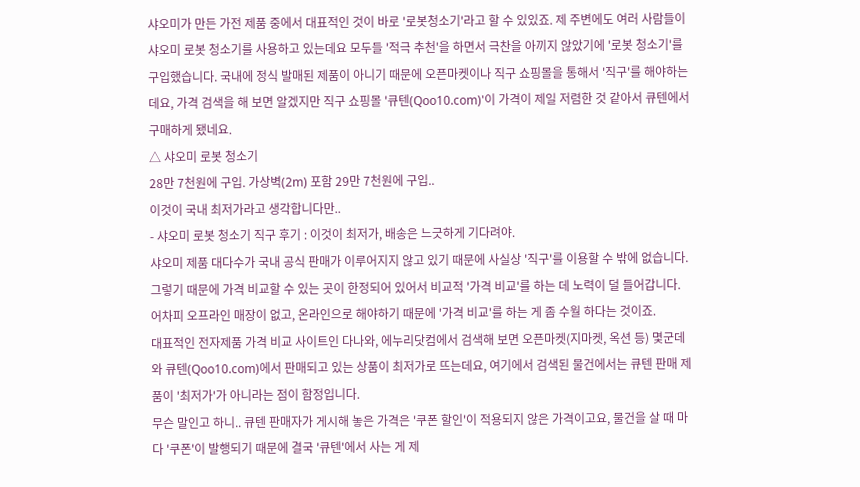샤오미가 만든 가전 제품 중에서 대표적인 것이 바로 '로봇청소기'라고 할 수 있있죠. 제 주변에도 여러 사람들이 샤오미 로봇 청소기를 사용하고 있는데요 모두들 '적극 추천'을 하면서 극찬을 아끼지 않았기에 '로봇 청소기'를 구입했습니다. 국내에 정식 발매된 제품이 아니기 때문에 오픈마켓이나 직구 쇼핑몰을 통해서 '직구'를 해야하는데요, 가격 검색을 해 보면 알겠지만 직구 쇼핑몰 '큐텐(Qoo10.com)'이 가격이 제일 저렴한 것 같아서 큐텐에서 구매하게 됐네요.
△ 샤오미 로봇 청소기
28만 7천원에 구입. 가상벽(2m) 포함 29만 7천원에 구입..
이것이 국내 최저가라고 생각합니다만..
- 샤오미 로봇 청소기 직구 후기 : 이것이 최저가, 배송은 느긋하게 기다려야.
샤오미 제품 대다수가 국내 공식 판매가 이루어지지 않고 있기 때문에 사실상 '직구'를 이용할 수 밖에 없습니다. 그렇기 때문에 가격 비교할 수 있는 곳이 한정되어 있어서 비교적 '가격 비교'를 하는 데 노력이 덜 들어갑니다. 어차피 오프라인 매장이 없고, 온라인으로 해야하기 때문에 '가격 비교'를 하는 게 좀 수월 하다는 것이죠.
대표적인 전자제품 가격 비교 사이트인 다나와, 에누리닷컴에서 검색해 보면 오픈마켓(지마켓, 옥션 등) 몇군데와 큐텐(Qoo10.com)에서 판매되고 있는 상품이 최저가로 뜨는데요, 여기에서 검색된 물건에서는 큐텐 판매 제품이 '최저가'가 아니라는 점이 함정입니다.
무슨 말인고 하니.. 큐텐 판매자가 게시해 놓은 가격은 '쿠폰 할인'이 적용되지 않은 가격이고요, 물건을 살 때 마다 '쿠폰'이 발행되기 때문에 결국 '큐텐'에서 사는 게 제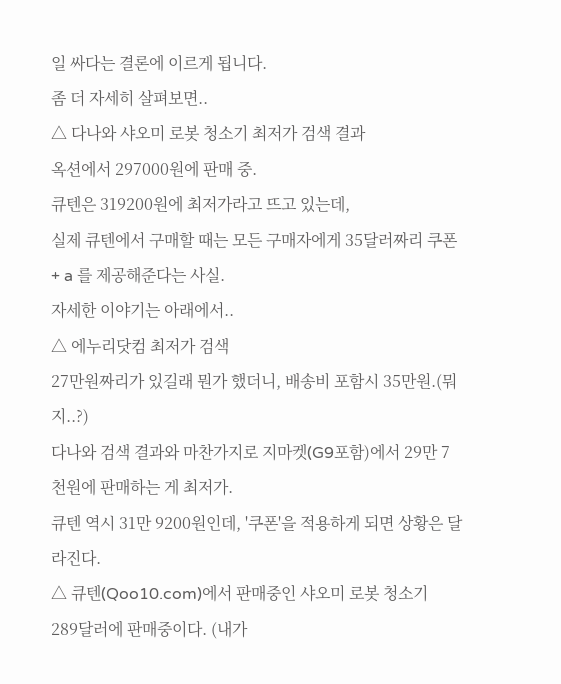일 싸다는 결론에 이르게 됩니다.
좀 더 자세히 살펴보면..
△ 다나와 샤오미 로봇 청소기 최저가 검색 결과
옥션에서 297000원에 판매 중.
큐텐은 319200원에 최저가라고 뜨고 있는데,
실제 큐텐에서 구매할 때는 모든 구매자에게 35달러짜리 쿠폰 + a 를 제공해준다는 사실.
자세한 이야기는 아래에서..
△ 에누리닷컴 최저가 검색
27만원짜리가 있길래 뭔가 했더니, 배송비 포함시 35만원.(뭐지..?)
다나와 검색 결과와 마찬가지로 지마켓(G9포함)에서 29만 7천원에 판매하는 게 최저가.
큐텐 역시 31만 9200원인데, '쿠폰'을 적용하게 되면 상황은 달라진다.
△ 큐텐(Qoo10.com)에서 판매중인 샤오미 로봇 청소기
289달러에 판매중이다. (내가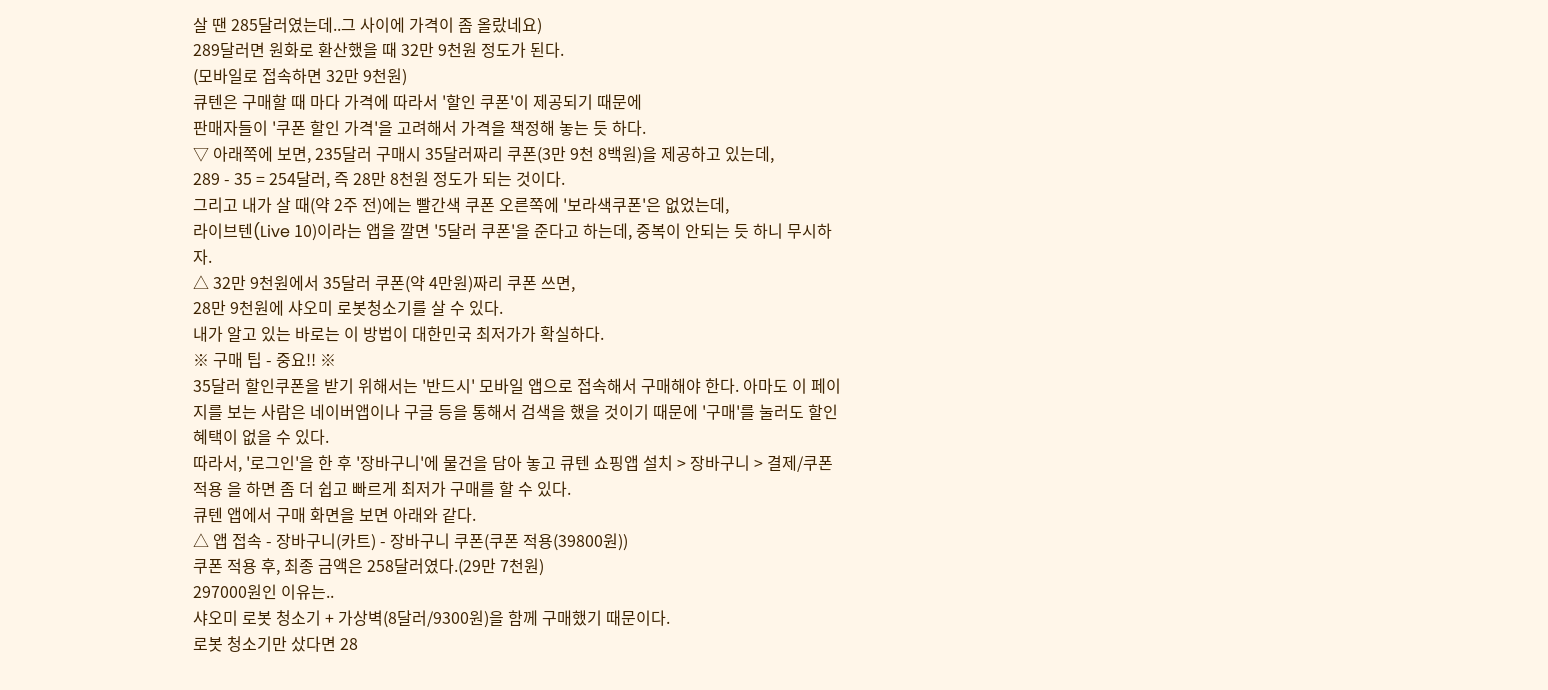살 땐 285달러였는데..그 사이에 가격이 좀 올랐네요)
289달러면 원화로 환산했을 때 32만 9천원 정도가 된다.
(모바일로 접속하면 32만 9천원)
큐텐은 구매할 때 마다 가격에 따라서 '할인 쿠폰'이 제공되기 때문에
판매자들이 '쿠폰 할인 가격'을 고려해서 가격을 책정해 놓는 듯 하다.
▽ 아래쪽에 보면, 235달러 구매시 35달러짜리 쿠폰(3만 9천 8백원)을 제공하고 있는데,
289 - 35 = 254달러, 즉 28만 8천원 정도가 되는 것이다.
그리고 내가 살 때(약 2주 전)에는 빨간색 쿠폰 오른쪽에 '보라색쿠폰'은 없었는데,
라이브텐(Live 10)이라는 앱을 깔면 '5달러 쿠폰'을 준다고 하는데, 중복이 안되는 듯 하니 무시하자.
△ 32만 9천원에서 35달러 쿠폰(약 4만원)짜리 쿠폰 쓰면,
28만 9천원에 샤오미 로봇청소기를 살 수 있다.
내가 알고 있는 바로는 이 방법이 대한민국 최저가가 확실하다.
※ 구매 팁 - 중요!! ※
35달러 할인쿠폰을 받기 위해서는 '반드시' 모바일 앱으로 접속해서 구매해야 한다. 아마도 이 페이지를 보는 사람은 네이버앱이나 구글 등을 통해서 검색을 했을 것이기 때문에 '구매'를 눌러도 할인 혜택이 없을 수 있다.
따라서, '로그인'을 한 후 '장바구니'에 물건을 담아 놓고 큐텐 쇼핑앱 설치 > 장바구니 > 결제/쿠폰 적용 을 하면 좀 더 쉽고 빠르게 최저가 구매를 할 수 있다.
큐텐 앱에서 구매 화면을 보면 아래와 같다.
△ 앱 접속 - 장바구니(카트) - 장바구니 쿠폰(쿠폰 적용(39800원))
쿠폰 적용 후, 최종 금액은 258달러였다.(29만 7천원)
297000원인 이유는..
샤오미 로봇 청소기 + 가상벽(8달러/9300원)을 함께 구매했기 때문이다.
로봇 청소기만 샀다면 28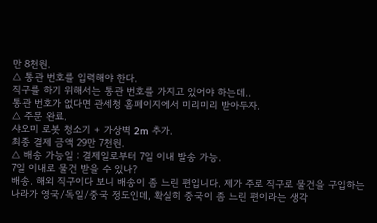만 8천원.
△ 통관 번호를 입력해야 한다.
직구를 하기 위해서는 통관 번호를 가지고 있어야 하는데..
통관 번호가 없다면 관세청 홈페이지에서 미리미리 받아두자.
△ 주문 완료.
샤오미 로봇 청소기 + 가상벽 2m 추가.
최종 결제 금액 29만 7천원.
△ 배송 가능일 : 결제일로부터 7일 이내 발송 가능.
7일 이내로 물건 받을 수 있나?
배송. 해외 직구이다 보니 배송이 좀 느린 편입니다. 제가 주로 직구로 물건을 구입하는 나라가 영국/독일/중국 정도인데, 확실히 중국이 좀 느린 편이라는 생각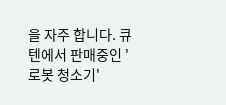을 자주 합니다. 큐텐에서 판매중인 '로봇 청소기'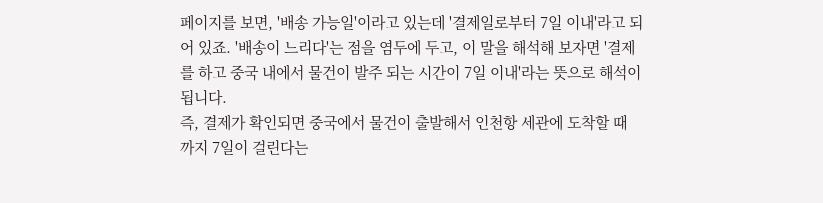페이지를 보면, '배송 가능일'이라고 있는데 '결제일로부터 7일 이내'라고 되어 있죠. '배송이 느리다'는 점을 염두에 두고, 이 말을 해석해 보자면 '결제를 하고 중국 내에서 물건이 발주 되는 시간이 7일 이내'라는 뜻으로 해석이 됩니다.
즉, 결제가 확인되면 중국에서 물건이 출발해서 인천항 세관에 도착할 때 까지 7일이 걸린다는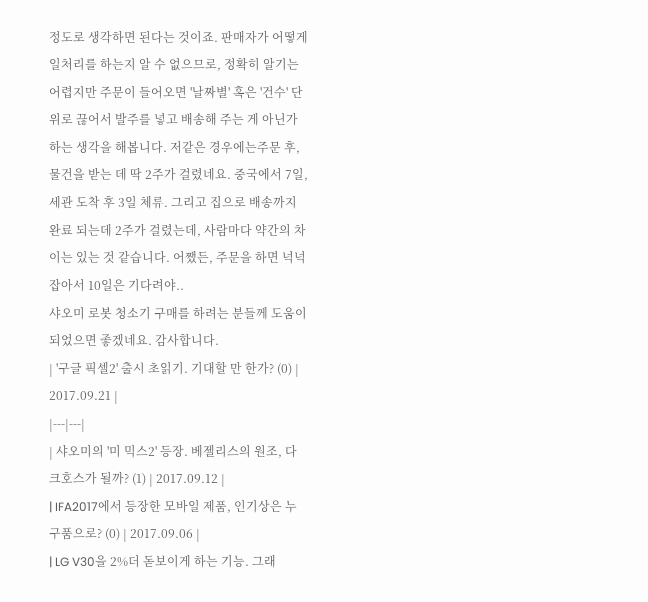정도로 생각하면 된다는 것이죠. 판매자가 어떻게 일처리를 하는지 알 수 없으므로, 정확히 알기는 어렵지만 주문이 들어오면 '날짜별' 혹은 '건수' 단위로 끊어서 발주를 넣고 배송해 주는 게 아닌가 하는 생각을 해봅니다. 저같은 경우에는주문 후, 물건을 받는 데 딱 2주가 걸렸네요. 중국에서 7일, 세관 도착 후 3일 체류. 그리고 집으로 배송까지 완료 되는데 2주가 걸렸는데, 사람마다 약간의 차이는 있는 것 같습니다. 어쨌든, 주문을 하면 넉넉 잡아서 10일은 기다려야..
샤오미 로봇 청소기 구매를 하려는 분들께 도움이 되었으면 좋겠네요. 감사합니다.
| '구글 픽셀2' 출시 초읽기. 기대할 만 한가? (0) | 2017.09.21 |
|---|---|
| 샤오미의 '미 믹스2' 등장. 베젤리스의 원조, 다크호스가 될까? (1) | 2017.09.12 |
| IFA2017에서 등장한 모바일 제품, 인기상은 누구품으로? (0) | 2017.09.06 |
| LG V30을 2%더 돋보이게 하는 기능. 그래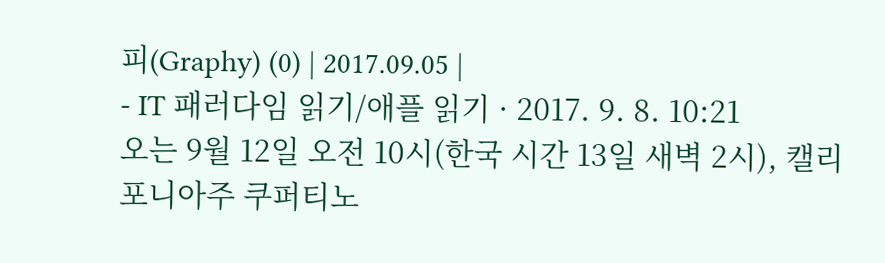피(Graphy) (0) | 2017.09.05 |
- IT 패러다임 읽기/애플 읽기 · 2017. 9. 8. 10:21
오는 9월 12일 오전 10시(한국 시간 13일 새벽 2시), 캘리포니아주 쿠퍼티노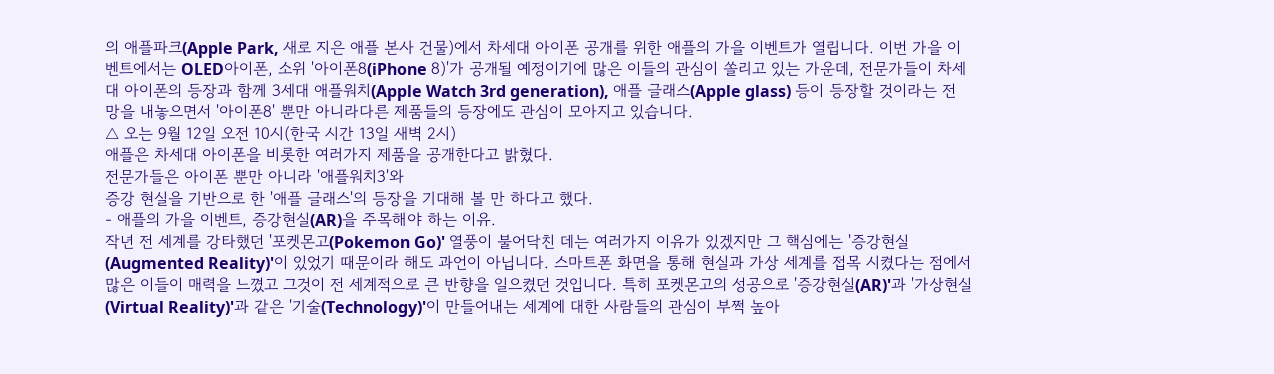의 애플파크(Apple Park, 새로 지은 애플 본사 건물)에서 차세대 아이폰 공개를 위한 애플의 가을 이벤트가 열립니다. 이번 가을 이벤트에서는 OLED아이폰, 소위 '아이폰8(iPhone 8)'가 공개될 예정이기에 많은 이들의 관심이 쏠리고 있는 가운데, 전문가들이 차세대 아이폰의 등장과 함께 3세대 애플워치(Apple Watch 3rd generation), 애플 글래스(Apple glass) 등이 등장할 것이라는 전망을 내놓으면서 '아이폰8' 뿐만 아니라다른 제품들의 등장에도 관심이 모아지고 있습니다.
△ 오는 9월 12일 오전 10시(한국 시간 13일 새벽 2시)
애플은 차세대 아이폰을 비롯한 여러가지 제품을 공개한다고 밝혔다.
전문가들은 아이폰 뿐만 아니라 '애플워치3'와
증강 현실을 기반으로 한 '애플 글래스'의 등장을 기대해 볼 만 하다고 했다.
- 애플의 가을 이벤트, 증강현실(AR)을 주목해야 하는 이유.
작년 전 세계를 강타했던 '포켓몬고(Pokemon Go)' 열풍이 불어닥친 데는 여러가지 이유가 있겠지만 그 핵심에는 '증강현실(Augmented Reality)'이 있었기 때문이라 해도 과언이 아닙니다. 스마트폰 화면을 통해 현실과 가상 세계를 접목 시켰다는 점에서 많은 이들이 매력을 느꼈고 그것이 전 세계적으로 큰 반향을 일으켰던 것입니다. 특히 포켓몬고의 성공으로 '증강현실(AR)'과 '가상현실(Virtual Reality)'과 같은 '기술(Technology)'이 만들어내는 세계에 대한 사람들의 관심이 부쩍 높아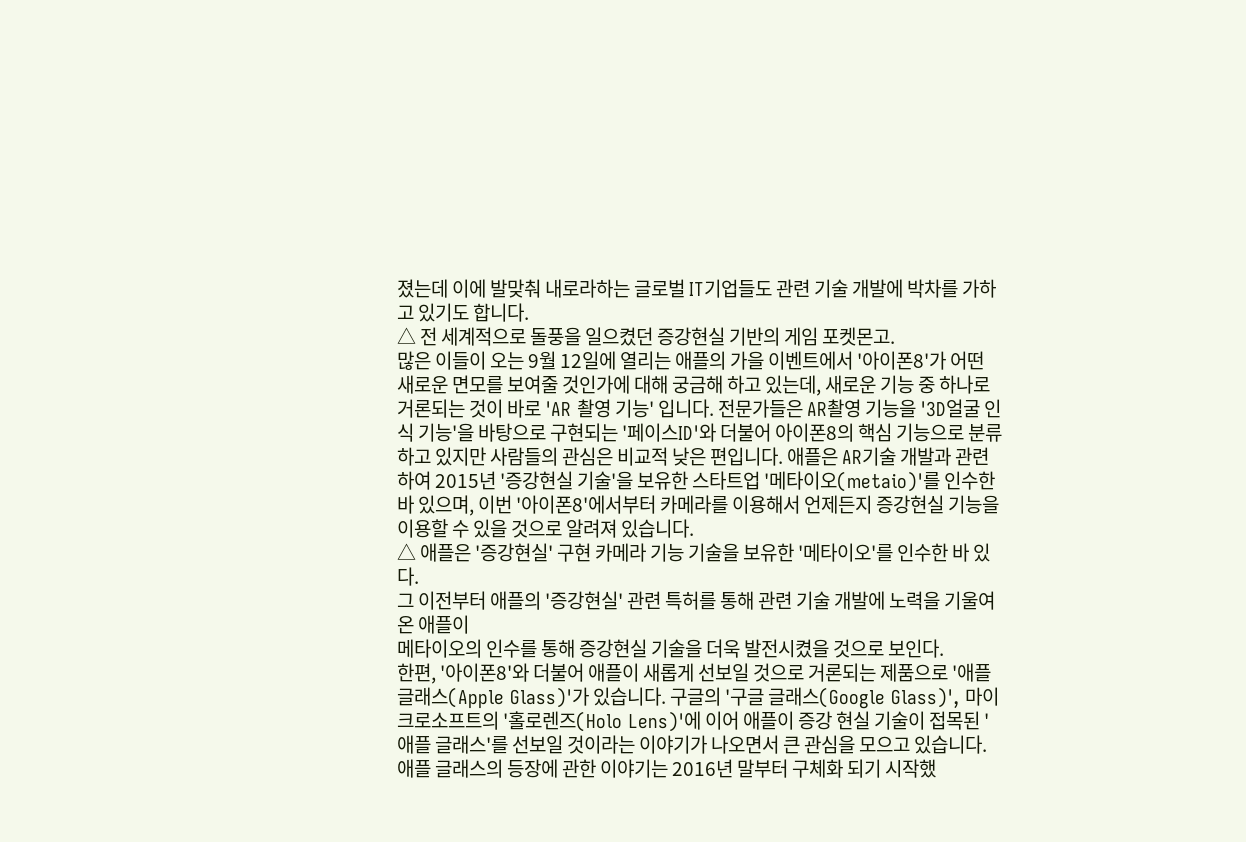졌는데 이에 발맞춰 내로라하는 글로벌 IT기업들도 관련 기술 개발에 박차를 가하고 있기도 합니다.
△ 전 세계적으로 돌풍을 일으켰던 증강현실 기반의 게임 포켓몬고.
많은 이들이 오는 9월 12일에 열리는 애플의 가을 이벤트에서 '아이폰8'가 어떤 새로운 면모를 보여줄 것인가에 대해 궁금해 하고 있는데, 새로운 기능 중 하나로 거론되는 것이 바로 'AR 촬영 기능' 입니다. 전문가들은 AR촬영 기능을 '3D얼굴 인식 기능'을 바탕으로 구현되는 '페이스ID'와 더불어 아이폰8의 핵심 기능으로 분류하고 있지만 사람들의 관심은 비교적 낮은 편입니다. 애플은 AR기술 개발과 관련하여 2015년 '증강현실 기술'을 보유한 스타트업 '메타이오(metaio)'를 인수한 바 있으며, 이번 '아이폰8'에서부터 카메라를 이용해서 언제든지 증강현실 기능을 이용할 수 있을 것으로 알려져 있습니다.
△ 애플은 '증강현실' 구현 카메라 기능 기술을 보유한 '메타이오'를 인수한 바 있다.
그 이전부터 애플의 '증강현실' 관련 특허를 통해 관련 기술 개발에 노력을 기울여온 애플이
메타이오의 인수를 통해 증강현실 기술을 더욱 발전시켰을 것으로 보인다.
한편, '아이폰8'와 더불어 애플이 새롭게 선보일 것으로 거론되는 제품으로 '애플 글래스(Apple Glass)'가 있습니다. 구글의 '구글 글래스(Google Glass)', 마이크로소프트의 '홀로렌즈(Holo Lens)'에 이어 애플이 증강 현실 기술이 접목된 '애플 글래스'를 선보일 것이라는 이야기가 나오면서 큰 관심을 모으고 있습니다. 애플 글래스의 등장에 관한 이야기는 2016년 말부터 구체화 되기 시작했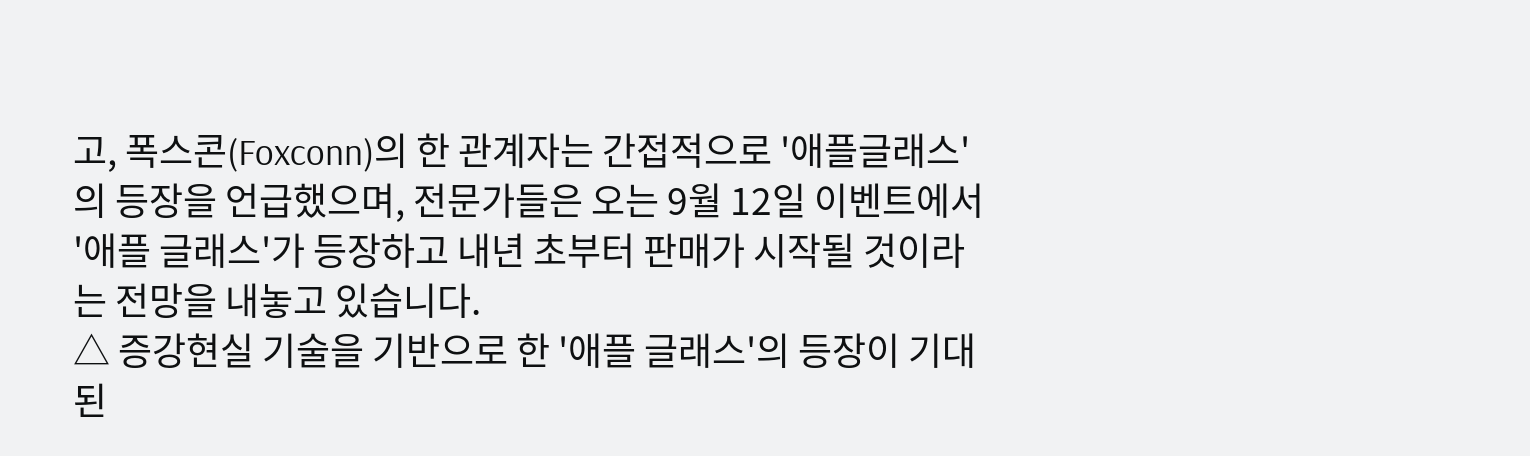고, 폭스콘(Foxconn)의 한 관계자는 간접적으로 '애플글래스'의 등장을 언급했으며, 전문가들은 오는 9월 12일 이벤트에서 '애플 글래스'가 등장하고 내년 초부터 판매가 시작될 것이라는 전망을 내놓고 있습니다.
△ 증강현실 기술을 기반으로 한 '애플 글래스'의 등장이 기대된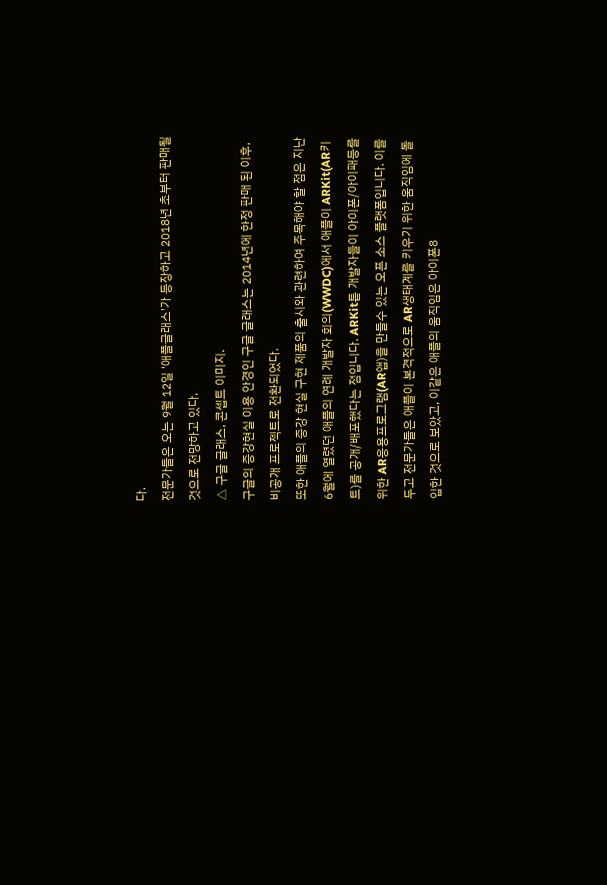다.
전문가들은 오는 9월 12일 '애플글래스'가 등장하고 2018년 초부터 판매될 것으로 전망하고 있다.
△ 구글 글래스, 콘셉트 이미지.
구글의 증강현실 이용 안경인 구글 글래스는 2014년에 한정 판매 된 이후,
비공개 프로젝트로 전환되었다.
또한 애플의 증강 현실 구현 제품의 출시와 관련하여 주목해야 할 점은 지난 6월에 열렸던 애플의 연례 개발자 회의(WWDC)에서 애플이 ARKit(AR키트)를 공개/배포했다는 점입니다. ARKit틑 개발자들이 아이폰/아이패등를 위한 AR응용프로그램(AR앱)을 만들수 있는 오픈 소스 플랫폼입니다. 이를 두고 전문가들은 애플이 본격적으로 AR생태계를 키우기 위한 움직임에 돌입한 것으로 보았고, 이같은 애플의 움직임은 아이폰8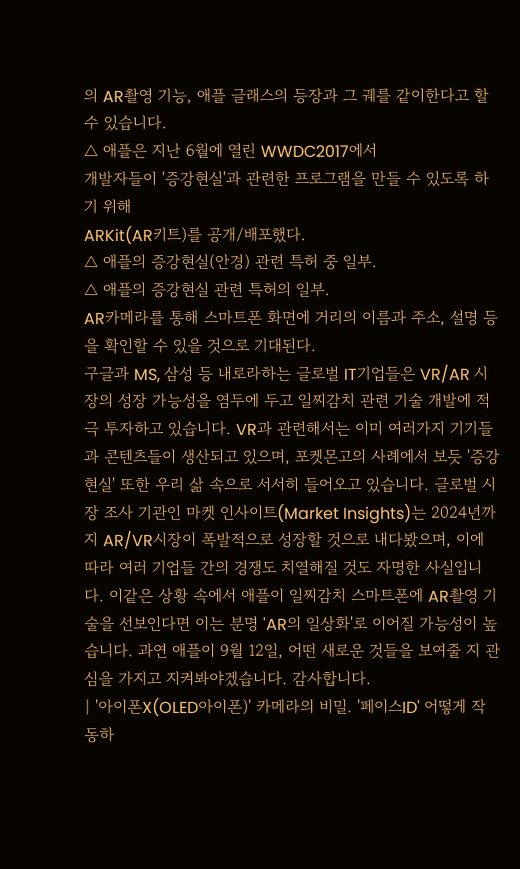의 AR촬영 기능, 애플 글래스의 등장과 그 궤를 같이한다고 할 수 있습니다.
△ 애플은 지난 6월에 열린 WWDC2017에서
개발자들이 '증강현실'과 관련한 프로그램을 만들 수 있도록 하기 위해
ARKit(AR키트)를 공개/배포했다.
△ 애플의 증강현실(안경) 관련 특허 중 일부.
△ 애플의 증강현실 관련 특허의 일부.
AR카메라를 통해 스마트폰 화면에 거리의 이름과 주소, 설명 등을 확인할 수 있을 것으로 기대된다.
구글과 MS, 삼성 등 내로라하는 글로벌 IT기업들은 VR/AR 시장의 성장 가능성을 염두에 두고 일찌감치 관련 기술 개발에 적극 투자하고 있습니다. VR과 관련해서는 이미 여러가지 기기들과 콘텐츠들이 생산되고 있으며, 포켓몬고의 사례에서 보듯 '증강현실' 또한 우리 삶 속으로 서서히 들어오고 있습니다. 글로벌 시장 조사 기관인 마켓 인사이트(Market Insights)는 2024년까지 AR/VR시장이 폭발적으로 성장할 것으로 내다봤으며, 이에 따라 여러 기업들 간의 경쟁도 치열해질 것도 자명한 사실입니다. 이같은 상황 속에서 애플이 일찌감치 스마트폰에 AR촬영 기술을 선보인다면 이는 분명 'AR의 일상화'로 이어질 가능성이 높습니다. 과연 애플이 9월 12일, 어떤 새로운 것들을 보여줄 지 관심을 가지고 지켜봐야겠습니다. 감사합니다.
| '아이폰X(OLED아이폰)' 카메라의 비밀. '페이스ID' 어떻게 작동하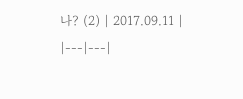나? (2) | 2017.09.11 |
|---|---|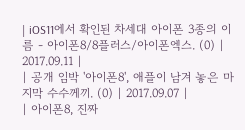| iOS11에서 확인된 차세대 아이폰 3종의 이름 - 아이폰8/8플러스/아이폰엑스. (0) | 2017.09.11 |
| 공개 임박 '아이폰8', 애플이 남겨 놓은 마지막 수수께끼. (0) | 2017.09.07 |
| 아이폰8, 진짜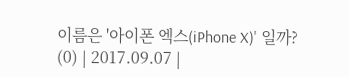이름은 '아이폰 엑스(iPhone X)' 일까? (0) | 2017.09.07 |